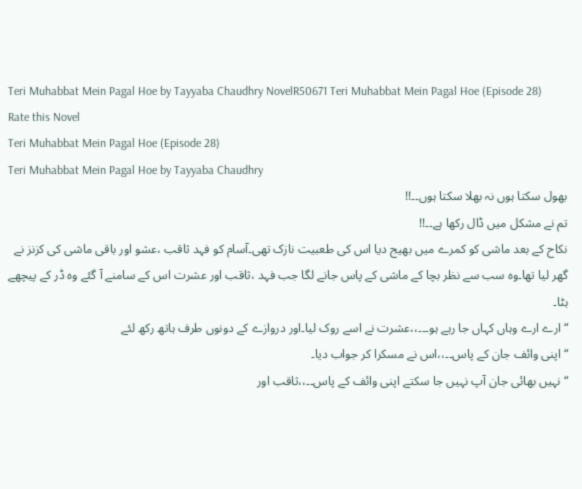Teri Muhabbat Mein Pagal Hoe by Tayyaba Chaudhry NovelR50671 Teri Muhabbat Mein Pagal Hoe (Episode 28)
Rate this Novel
Teri Muhabbat Mein Pagal Hoe (Episode 28)
Teri Muhabbat Mein Pagal Hoe by Tayyaba Chaudhry
بھول سکتا ہوں نہ بھلا سکتا ہوں۔۔!!
تم نے مشکل میں ڈال رکھا ہے۔۔!!
نکاح کے بعد ماشی کو کمرے میں بھیج دیا اس کی طعبیت نازک تھی۔آسام کو فہد ثاقب ،عشو اور باقی ماشی کی کزنز نے گھر لیا تھا۔وہ سب سے نظر بچا کے ماشی کے پاس جانے لگا جب فہد ،ثاقب اور عشرت اس کے سامنے آ گئے وہ ڈر کے پیچھے ہٹا۔
“ارے ارے وہاں کہاں جا رہے ہو۔۔۔،،عشرت نے اسے روک لیا۔اور دروازے کے دونوں طرف ہاتھ رکھ لئے
“اپنی وائف جان کے پاس۔۔،،اس نے مسکرا کر جواب دیا۔
“نہیں بھائی جان آپ نہیں جا سکتے اپنی وائف کے پاس۔۔،،ثاقب اور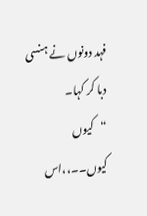فہد دونوں نے ہنسی دبا کر کہا۔
“کیوں کیوں۔۔،،اس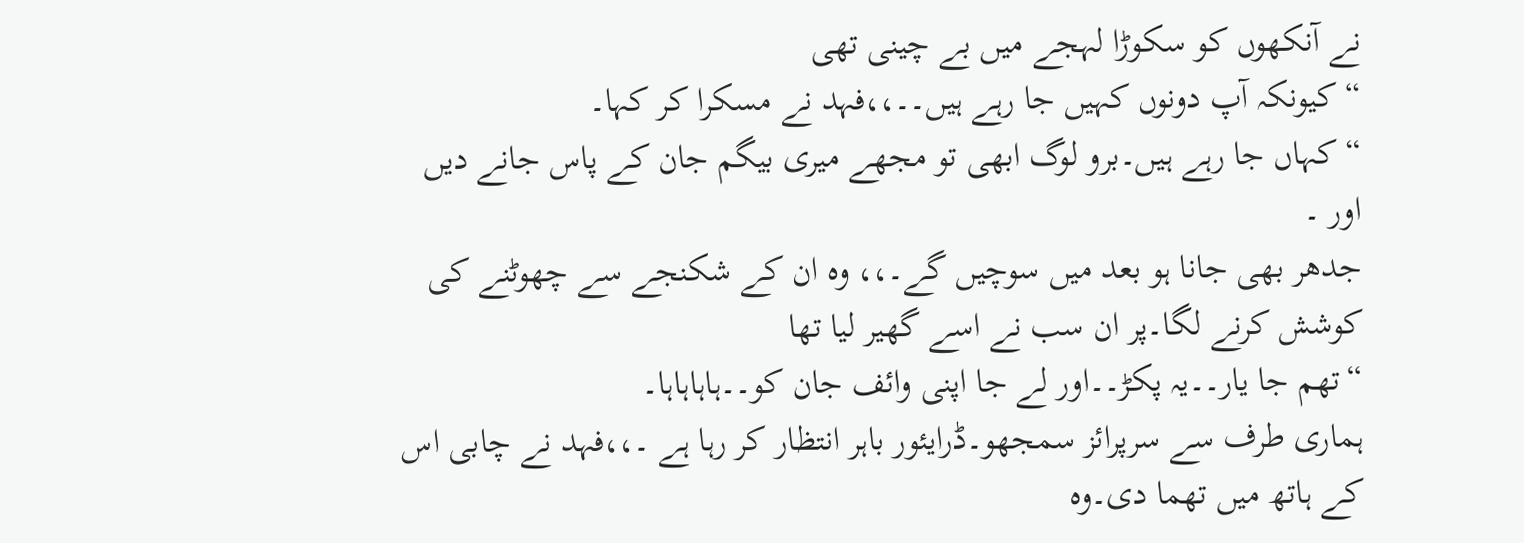نے آنکھوں کو سکوڑا لہجے میں بے چینی تھی
“کیونکہ آپ دونوں کہیں جا رہے ہیں۔۔،،فہد نے مسکرا کر کہا۔
“کہاں جا رہے ہیں۔برو لوگ ابھی تو مجھے میری بیگم جان کے پاس جانے دیں اور ۔
جدھر بھی جانا ہو بعد میں سوچیں گے۔،، وہ ان کے شکنجے سے چھوٹنے کی کوشش کرنے لگا۔پر ان سب نے اسے گھیر لیا تھا
“تھم جا یار۔۔یہ پکڑ۔۔اور لے جا اپنی وائف جان کو۔۔ہاہاہاہا۔
ہماری طرف سے سرپرائز سمجھو۔ڈرایئور باہر انتظار کر رہا ہے ۔،،فہد نے چابی اس کے ہاتھ میں تھما دی۔وہ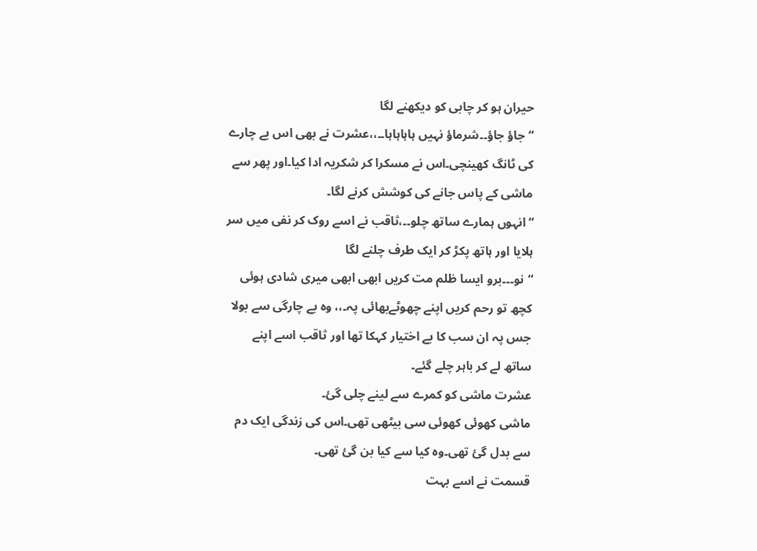حیران ہو کر چابی کو دیکھنے لگا
“جاؤ جاؤ۔۔شرماؤ نہیں ہاہاہاہا۔۔،،عشرت نے بھی اس بے چارے کی ٹانگ کھینچی۔اس نے مسکرا کر شکریہ ادا کیا۔اور پھر سے ماشی کے پاس جانے کی کوشش کرنے لگا۔
“انہوں ہمارے ساتھ چلو۔۔،ثاقب نے اسے روک کر نفی میں سر ہلایا اور ہاتھ پکڑ کر ایک طرف چلنے لگا
“نو۔۔۔برو ایسا ظلم مت کریں ابھی ابھی میری شادی ہوئی کچھ تو رحم کریں اپنے چھوٹےبھائی پہ۔،، وہ بے چارگی سے بولا جس پہ ان سب کا بے اختیار کہکا تھا اور ثاقب اسے اپنے ساتھ لے کر باہر چلے گئے۔
عشرت ماشی کو کمرے سے لینے چلی گئ۔
ماشی کھوئی کھوئی سی بیٹھی تھی۔اس کی زندگی ایک دم سے بدل گئ تھی۔وہ کیا سے کیا بن گئ تھی۔
قسمت نے اسے بہت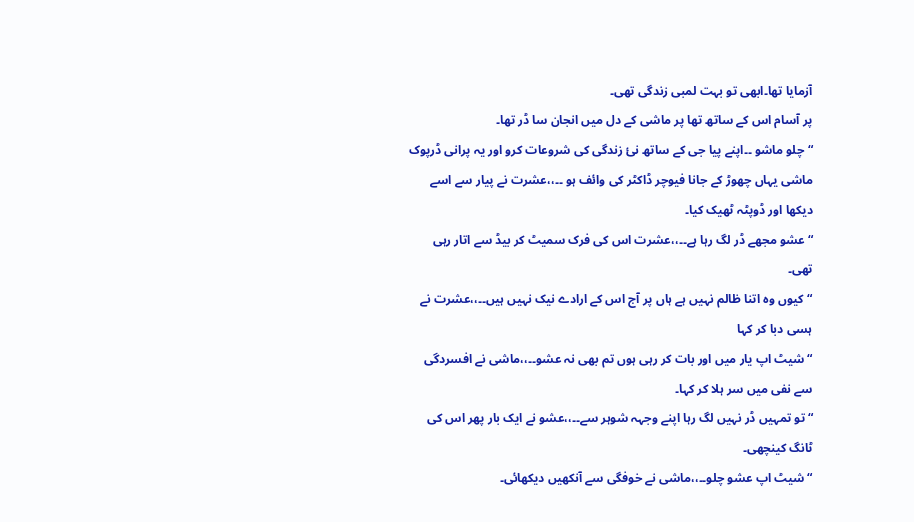آزمایا تھا۔ابھی تو بہت لمبی زندگی تھی۔
پر آسام اس کے ساتھ تھا پر ماشی کے دل میں انجان سا ڈر تھا۔
“چلو ماشو ۔۔اپنے پیا جی کے ساتھ نئ زندگی کی شروعات کرو اور یہ پرانی ڈرپوک ماشی یہاں چھوڑ کے جانا فیوچر ڈاکٹر کی وائف ہو ۔۔،،عشرت نے پیار سے اسے دیکھا اور ڈوپٹہ ٹھیک کیا۔
“عشو مجھے ڈر لگ رہا ہے۔۔،،عشرت اس کی فرک سمیٹ کر بیڈ سے اتار رہی تھی۔
“کیوں وہ اتنا ظالم نہیں ہے ہاں پر آج اس کے ارادے نیک نہیں ہیں۔۔،،عشرت نے ہسی دبا کر کہا
“شیٹ اپ یار میں اور بات کر رہی ہوں تم بھی نہ عشو۔۔،،ماشی نے افسردگی سے نفی میں سر ہلا کر کہا۔
“تو تمہیں ڈر نہیں لگ رہا اپنے وجہہ شوہر سے۔۔،،عشو نے ایک بار پھر اس کی ٹانگ کینچھی۔
“شیٹ اپ عشو چلو۔۔،،ماشی نے خوفگی سے آنکھیں دیکھائی۔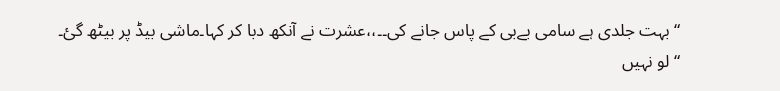“بہت جلدی ہے سامی بےبی کے پاس جانے کی۔۔،،عشرت نے آنکھ دبا کر کہا۔ماشی بیڈ پر بیٹھ گئ۔
“لو نہیں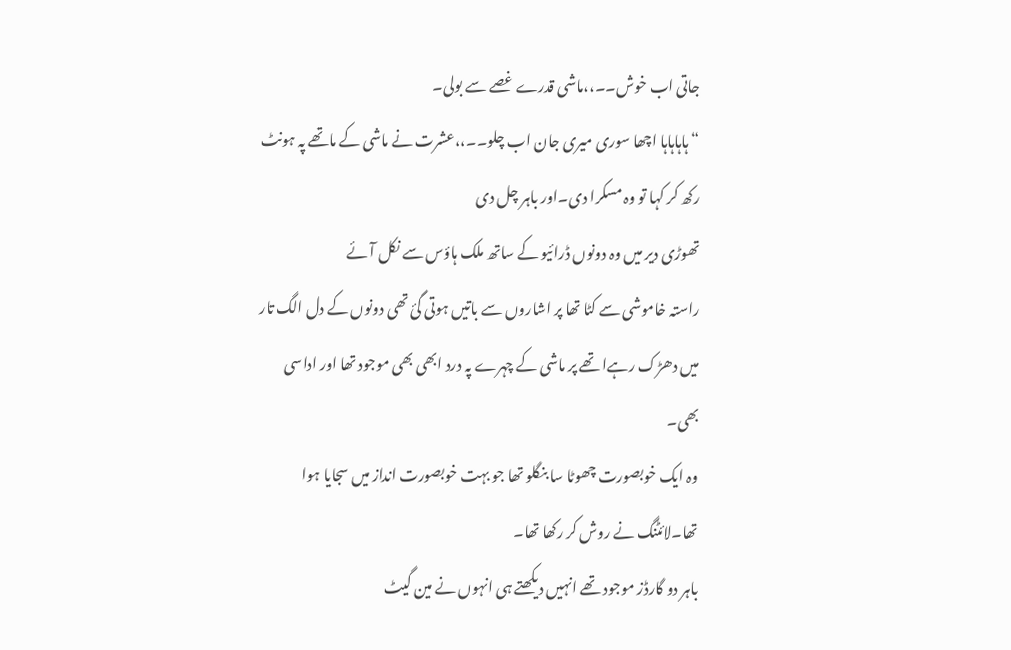جاتی اب خوش۔۔،،ماشی قدرے غصے سے بولی۔
“ہاہاہاہا اچھا سوری میری جان اب چلو۔۔،،عشرت نے ماشی کے ماتھے پہ ہونٹ رکھ کر کہا تو وہ مسکرا دی۔اور باہر چل دی
تھوڑی دیر میں وہ دونوں ڈرائیو کے ساتھ ملک ہاؤس سے نکل آئے
راستہ خاموشی سے کٹا تھا پر اشاروں سے باتیں ہوتی گئ تھی دونوں کے دل الگ تار میں دھڑک رہےا تھے پر ماشی کے چہرے پہ درد ابھی بھی موجود تھا اور اداسی بھی۔
وہ ایک خوبصورت چھوٹا سا بنگلو تھا جو بہت خوبصورت انداز میں سجایا ہوا تھا۔لائٹنگ نے روش کر رکھا تھا۔
باہر دو گارڈز موجود تھے انہیں دیکھتے ہی انہوں نے مین گیٹ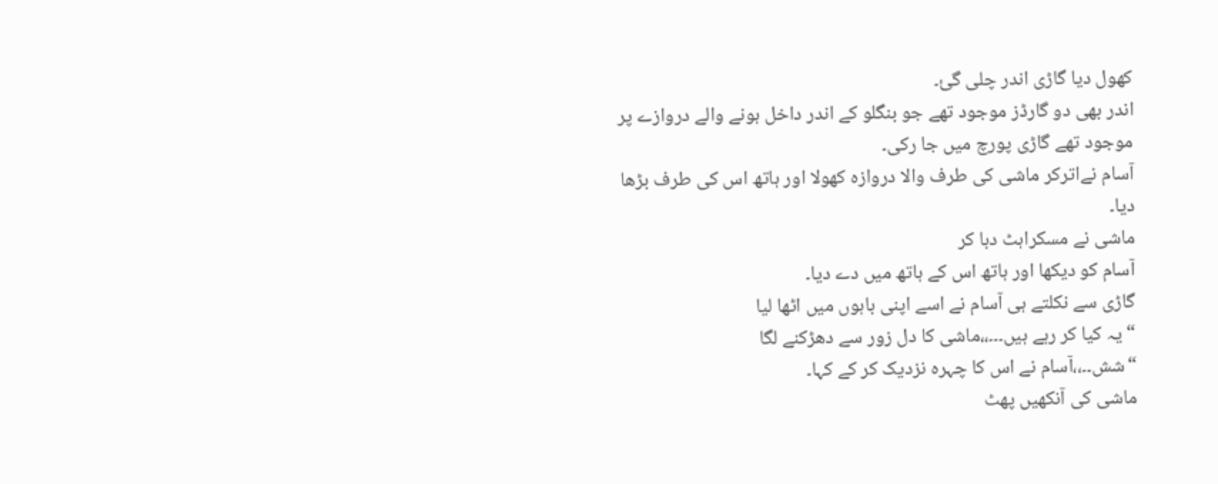کھول دیا گاڑی اندر چلی گئ۔
اندر بھی دو گارڈز موجود تھے جو بنگلو کے اندر داخل ہونے والے دروازے پر موجود تھے گاڑی پورچ میں جا رکی۔
آسام نےاترکر ماشی کی طرف والا دروازہ کھولا اور ہاتھ اس کی طرف بڑھا دیا۔
ماشی نے مسکراہٹ دبا کر
آسام کو دیکھا اور ہاتھ اس کے ہاتھ میں دے دیا۔
گاڑی سے نکلتے ہی آسام نے اسے اپنی باہوں میں اٹھا لیا
“یہ کیا کر رہے ہیں۔۔۔،،ماشی کا دل زور سے دھڑکنے لگا
“شش۔۔،،آسام نے اس کا چہرہ نزدیک کر کے کہا۔
ماشی کی آنکھیں پھٹ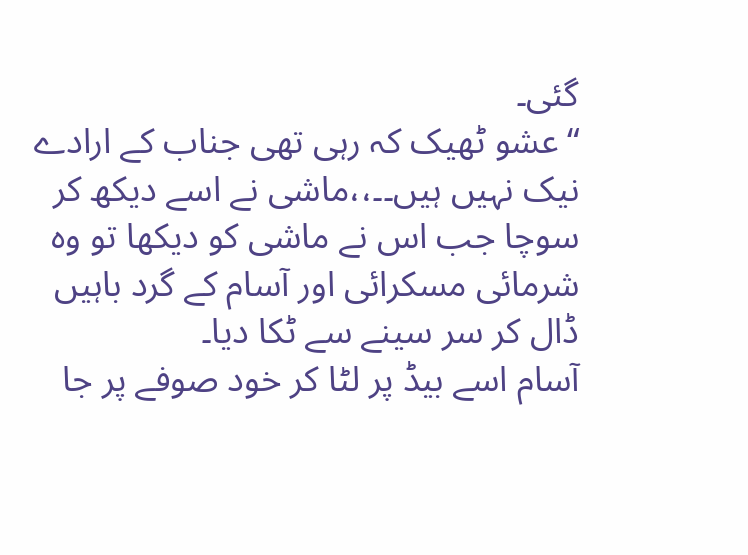گئی۔
“عشو ٹھیک کہ رہی تھی جناب کے ارادے نیک نہیں ہیں۔۔،،ماشی نے اسے دیکھ کر سوچا جب اس نے ماشی کو دیکھا تو وہ شرمائی مسکرائی اور آسام کے گرد باہیں ڈال کر سر سینے سے ٹکا دیا۔
آسام اسے بیڈ پر لٹا کر خود صوفے پر جا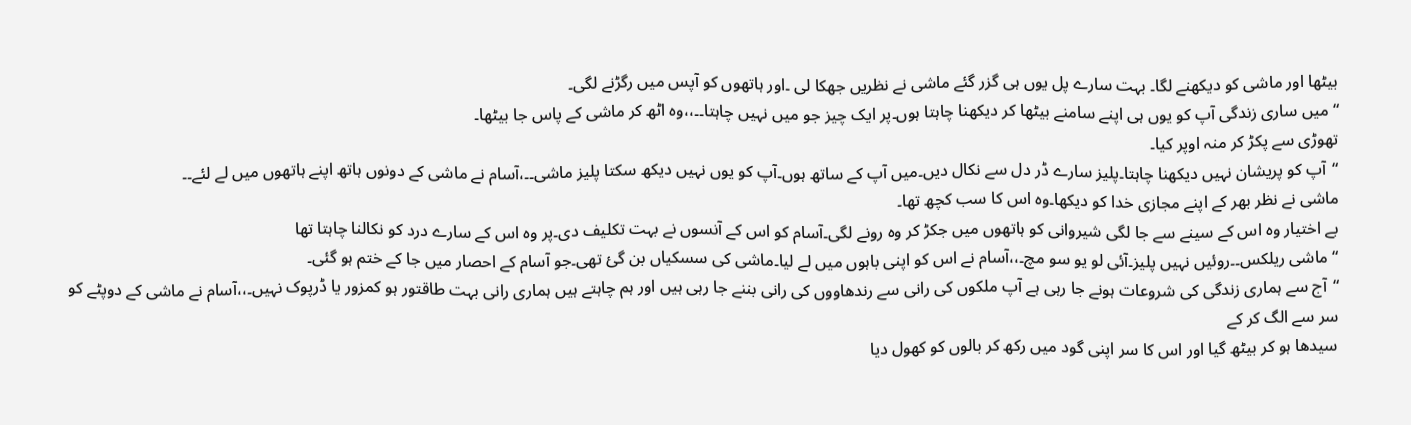بیٹھا اور ماشی کو دیکھنے لگا۔ بہت سارے پل یوں ہی گزر گئے ماشی نے نظریں جھکا لی ۔اور ہاتھوں کو آپس میں رگڑنے لگی۔
“میں ساری زندگی آپ کو یوں ہی اپنے سامنے بیٹھا کر دیکھنا چاہتا ہوں۔پر ایک چیز جو میں نہیں چاہتا۔۔،،وہ اٹھ کر ماشی کے پاس جا بیٹھا۔
تھوڑی سے پکڑ کر منہ اوپر کیا۔
“آپ کو پریشان نہیں دیکھنا چاہتا۔پلیز سارے ڈر دل سے نکال دیں۔میں آپ کے ساتھ ہوں۔آپ کو یوں نہیں دیکھ سکتا پلیز ماشی۔۔،آسام نے ماشی کے دونوں ہاتھ اپنے ہاتھوں میں لے لئے۔۔
ماشی نے نظر بھر کے اپنے مجازی خدا کو دیکھا۔وہ اس کا سب کچھ تھا۔
بے اختیار وہ اس کے سینے سے جا لگی شیروانی کو ہاتھوں میں جکڑ کر وہ رونے لگی۔آسام کو اس کے آنسوں نے بہت تکلیف دی۔پر وہ اس کے سارے درد کو نکالنا چاہتا تھا
“ماشی ریلکس۔۔روئیں نہیں پلیز۔آئی لو یو سو مچ۔،،آسام نے اس کو اپنی باہوں میں لے لیا۔ماشی کی سسکیاں بن گئ تھی۔جو آسام کے احصار میں جا کے ختم ہو گئی۔
“آج سے ہماری زندگی کی شروعات ہونے جا رہی ہے آپ ملکوں کی رانی سے رندھاووں کی رانی بننے جا رہی ہیں اور ہم چاہتے ہیں ہماری رانی بہت طاقتور ہو کمزور یا ڈرپوک نہیں۔،،آسام نے ماشی کے دوپٹے کو سر سے الگ کر کے
سیدھا ہو کر بیٹھ گیا اور اس کا سر اپنی گود میں رکھ کر بالوں کو کھول دیا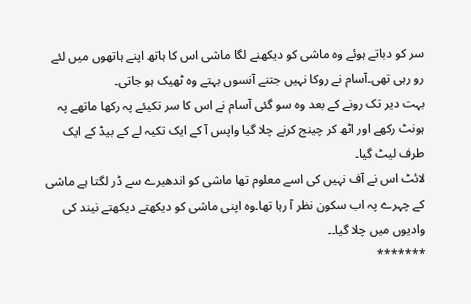سر کو دباتے ہوئے وہ ماشی کو دیکھنے لگا ماشی اس کا ہاتھ اپنے ہاتھوں میں لئے رو رہی تھی۔آسام نے روکا نہیں جتنے آنسوں بہتے وہ ٹھیک ہو جاتی۔
بہت دیر تک رونے کے بعد وہ سو گئی آسام نے اس کا سر تکیئے پہ رکھا ماتھے پہ ہونٹ رکھے اور اٹھ کر چینج کرنے چلا گیا واپس آ کے ایک تکیہ لے کے بیڈ کے ایک طرف لیٹ گیا۔
لائٹ اس نے آف نہیں کی اسے معلوم تھا ماشی کو اندھیرے سے ڈر لگتا ہے ماشی کے چہرے پہ اب سکون نظر آ رہا تھا۔وہ اپنی ماشی کو دیکھتے دیکھتے نیند کی وادیوں میں چلا گیا۔۔
*******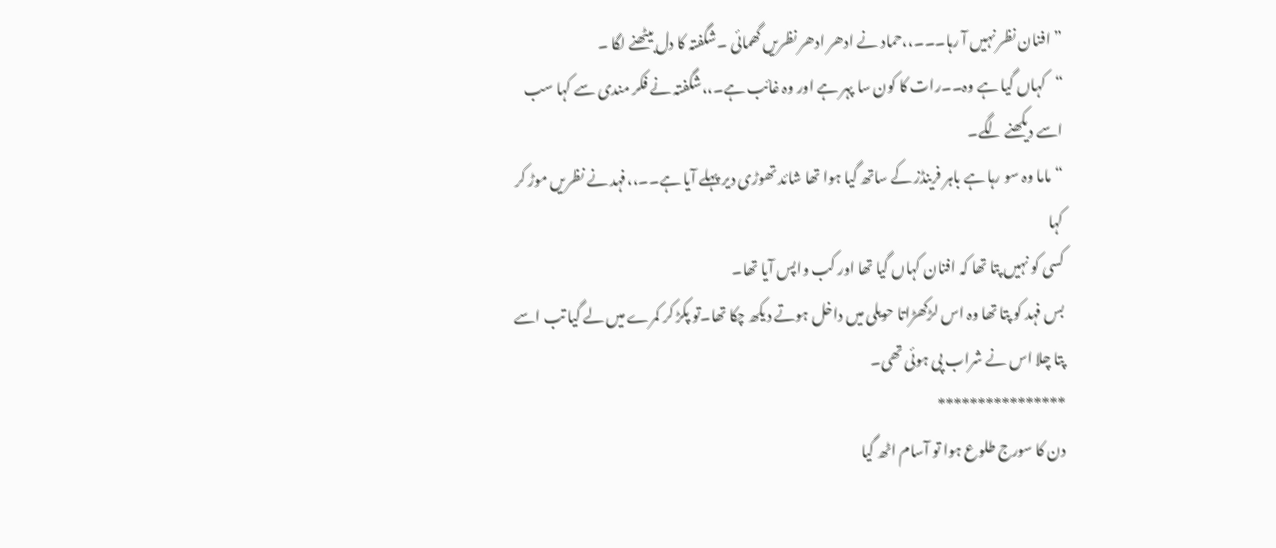” افنان نظر نہیں آ رہا۔۔۔،،حماد نے ادھر ادھر نظریں گھمائی ۔شگفتہ کا دل بیٹھنے لگا ۔
“کہاں گیا ہے وہ۔۔رات کا کون سا پہر ہے اور وہ غائب ہے۔،،شگفتہ نے فکر مندی سے کہا سب اسے دیکھنے لگے۔
“ماما وہ سو رہا ہے باہر فرینڈز کے ساتھ گیا ہوا تھا شائد تھوڑی دیر پہلے آیا ہے۔۔،،فہد نے نظریں موڑ کر کہا
کسی کو نہیں پتا تھا کہ افنان کہاں گیا تھا اور کب واپس آیا تھا۔
بس فہد کو پتا تھا وہ اس لڑکھڑاتا حویلی میں داخل ہوتے دیکھ چکا تھا۔تو پکڑ کر کمرے میں لے گیا تب اسے پتا چلا اس نے شراب پی ہوئی تھی۔
****************
دن کا سورج طلوع ہوا تو آسام اٹھ گیا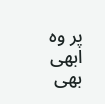پر وہ ابھی بھی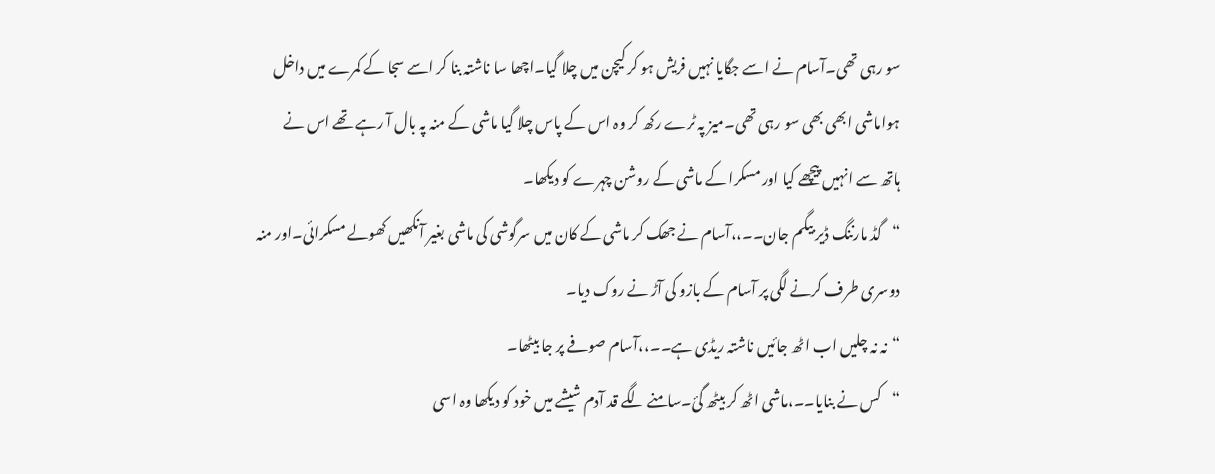سو رہی تھی۔آسام نے اسے جگایا نہیں فریش ہو کر کیچن میں چلا گیا۔اچھا سا ناشتہ بنا کر اسے سجا کے کمرے میں داخل ہواماشی ابھی بھی سو رہی تھی۔میز پہ ٹرے رکھ کر وہ اس کے پاس چلا گیا ماشی کے منہ پہ بال آ رہے تھے اس نے ہاتھ سے انہیں پیچھے کیا اور مسکرا کے ماشی کے روشن چہرے کو دیکھا۔
“گڈ مارننگ ڈیر بیگم جان۔۔،،آسام نے جھک کر ماشی کے کان میں سرگوشی کی ماشی بغیر آنکھیں کھولے مسکرائی۔اور منہ دوسری طرف کرنے لگی پر آسام کے بازو کی آڑ نے روک دیا۔
“نہ نہ چلیں اب اٹھ جائیں ناشتہ ریڈی ہے۔۔،،آسام صوفے پر جا بیٹھا۔
“کس نے بنایا۔۔،ماشی اٹھ کر بیٹھ گئ۔سامنے لگے قد آدم شیشے میں خود کو دیکھا وہ اسی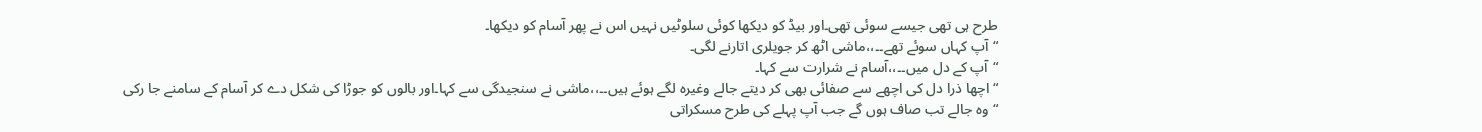طرح ہی تھی جیسے سوئی تھی۔اور بیڈ کو دیکھا کوئی سلوٹیں نہیں اس نے پھر آسام کو دیکھا۔
“آپ کہاں سوئے تھے۔۔،،ماشی اٹھ کر جویلری اتارنے لگی۔
“آپ کے دل میں۔۔،،آسام نے شرارت سے کہا۔
“اچھا ذرا دل کی اچھے سے صفائی بھی کر دیتے جالے وغیرہ لگے ہوئے ہیں۔۔،،ماشی نے سنجیدگی سے کہا۔اور بالوں کو جوڑا کی شکل دے کر آسام کے سامنے جا رکی
“وہ جالے تب صاف ہوں گے جب آپ پہلے کی طرح مسکراتی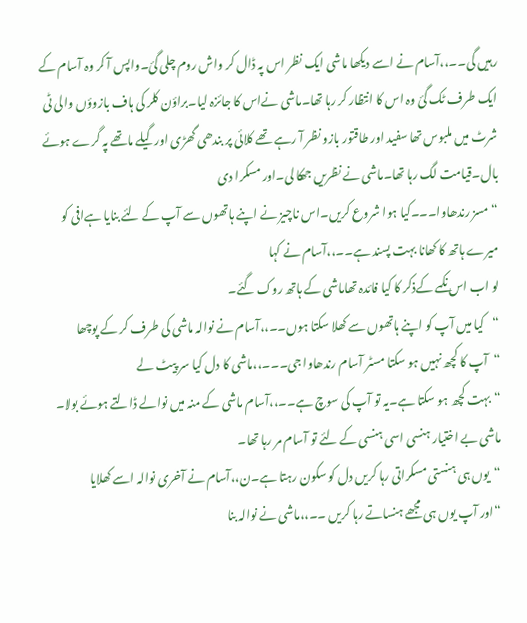رہیں گی۔۔،،آسام نے اسے دیکھا ماشی ایک نظر اس پہ ڈال کر واش روم چلی گئ۔واپس آ کر وہ آسام کے ایک طرف ٹک گئ وہ اس کا انتظار کر رہا تھا۔ماشی نےاس کا جائزہ لیا۔براؤن کلر کی ہاف بازوؤں والی ٹی شرٹ میں ملبوس تھا سفید اور طاقتور بازو نظر آ رہے تھے کلائی پر بندھی گھڑی اور گیلے ماتھے پہ گرے ہوئے بال۔قیامت لگ رہا تھا۔ماشی نے نظریں جھکا لی۔اور مسکرا دی
“مسز رندھاوا۔۔۔کیا ہوا شروع کریں۔اس ناچیز نے اپنے ہاتھوں سے آپ کے لئے بنایا ہےافی کو
میرے ہاتھ کا کھانا بہت پسند ہے۔۔،،آسام نے کہا
لو اب اس نکمے کےذکر کا کیا فائدہ تھاماشی کے ہاتھ روک گئے۔
“کیا میں آپ کو اپنے ہاتھوں سے کھلا سکتا ہوں۔۔،،آسام نے نوالہ ماشی کی طرف کر کے پوچھا
“آپ کا کچھ نہیں ہو سکتا مسٹر آسام رندھاوا جی۔۔۔،،ماشی کا دل کیا سر پیٹ لے
“بہت کچھ ہو سکتا ہے۔یہ تو آپ کی سوچ ہے۔۔،،آسام ماشی کے منہ میں نوالے ڈالتے ہوئے بولا۔
ماشی بے اختیار ہنسی اسی ہنسی کے لئے تو آسام مر رہا تھا۔
“یوں ہی ہنستی مسکراتی رہا کریں دل کو سکون رہتا ہے۔ن،،آسام نے آخری نوالہ اسے کھلایا
“اور آپ یوں ہی مجھے ہنساتے رہا کریں ۔۔،،ماشی نے نوالہ بنا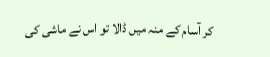کر آسام کے منہ میں ڈالا تو اس نے ماشی کی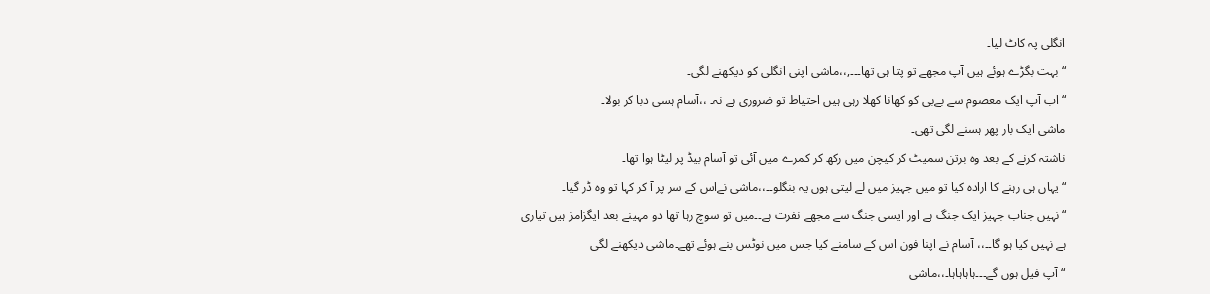انگلی پہ کاٹ لیا۔
“بہت بگڑے ہوئے ہیں آپ مجھے تو پتا ہی تھا۔۔۔,،،ماشی اپنی انگلی کو دیکھنے لگی۔
“اب آپ ایک معصوم سے بےبی کو کھانا کھلا رہی ہیں احتیاط تو ضروری ہے نہ۔ ،،آسام ہسی دبا کر بولا۔
ماشی ایک بار پھر ہسنے لگی تھی۔
ناشتہ کرنے کے بعد وہ برتن سمیٹ کر کیچن میں رکھ کر کمرے میں آئی تو آسام بیڈ پر لیٹا ہوا تھا۔
“یہاں ہی رہنے کا ارادہ کیا تو میں جہیز میں لے لیتی ہوں یہ بنگلو۔۔،،ماشی نےاس کے سر پر آ کر کہا تو وہ ڈر گیا۔
“نہیں جناب جہیز ایک جنگ ہے اور ایسی جنگ سے مجھے نفرت ہے۔۔میں تو سوچ رہا تھا دو مہینے بعد ایگزامز ہیں تیاری ہے نہیں کیا ہو گا۔۔،، آسام نے اپنا فون اس کے سامنے کیا جس میں نوٹس بنے ہوئے تھے۔ماشی دیکھنے لگی
“آپ فیل ہوں گے۔۔۔ہاہاہاہا۔،،ماشی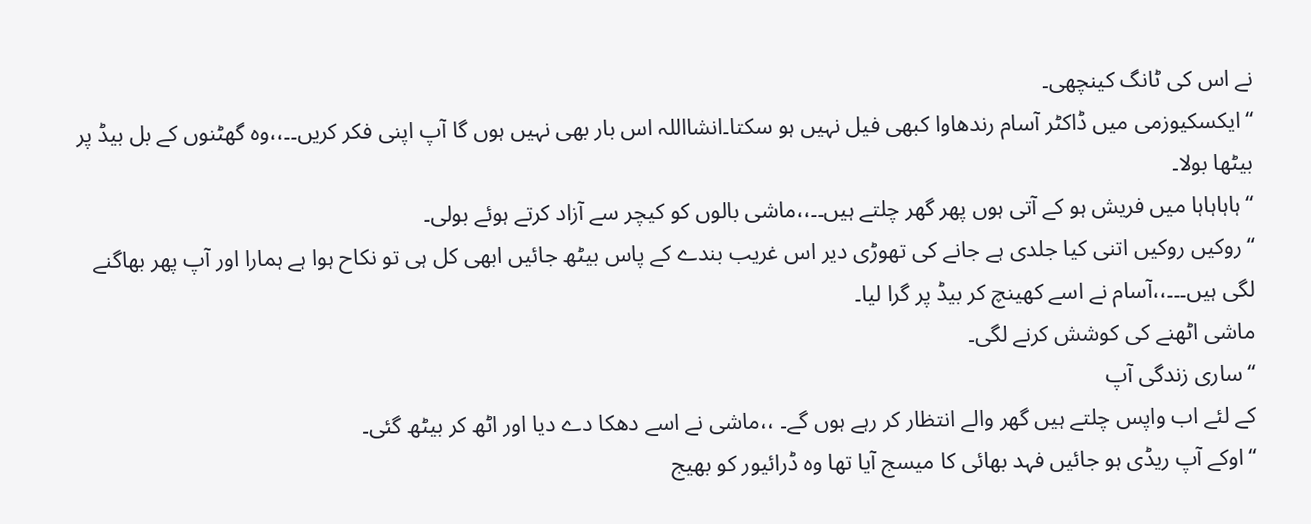نے اس کی ٹانگ کینچھی۔
“ایکسکیوزمی میں ڈاکٹر آسام رندھاوا کبھی فیل نہیں ہو سکتا۔انشااللہ اس بار بھی نہیں ہوں گا آپ اپنی فکر کریں۔۔،،وہ گھٹنوں کے بل بیڈ پر بیٹھا بولا۔
“ہاہاہاہا میں فریش ہو کے آتی ہوں پھر گھر چلتے ہیں۔۔،،ماشی بالوں کو کیچر سے آزاد کرتے ہوئے بولی۔
“روکیں روکیں اتنی کیا جلدی ہے جانے کی تھوڑی دیر اس غریب بندے کے پاس بیٹھ جائیں ابھی کل ہی تو نکاح ہوا ہے ہمارا اور آپ پھر بھاگنے لگی ہیں۔۔۔،،آسام نے اسے کھینچ کر بیڈ پر گرا لیا۔
ماشی اٹھنے کی کوشش کرنے لگی۔
“ساری زندگی آپ
کے لئے اب واپس چلتے ہیں گھر والے انتظار کر رہے ہوں گے۔ ،،ماشی نے اسے دھکا دے دیا اور اٹھ کر بیٹھ گئی۔
“اوکے آپ ریڈی ہو جائیں فہد بھائی کا میسج آیا تھا وہ ڈرائیور کو بھیج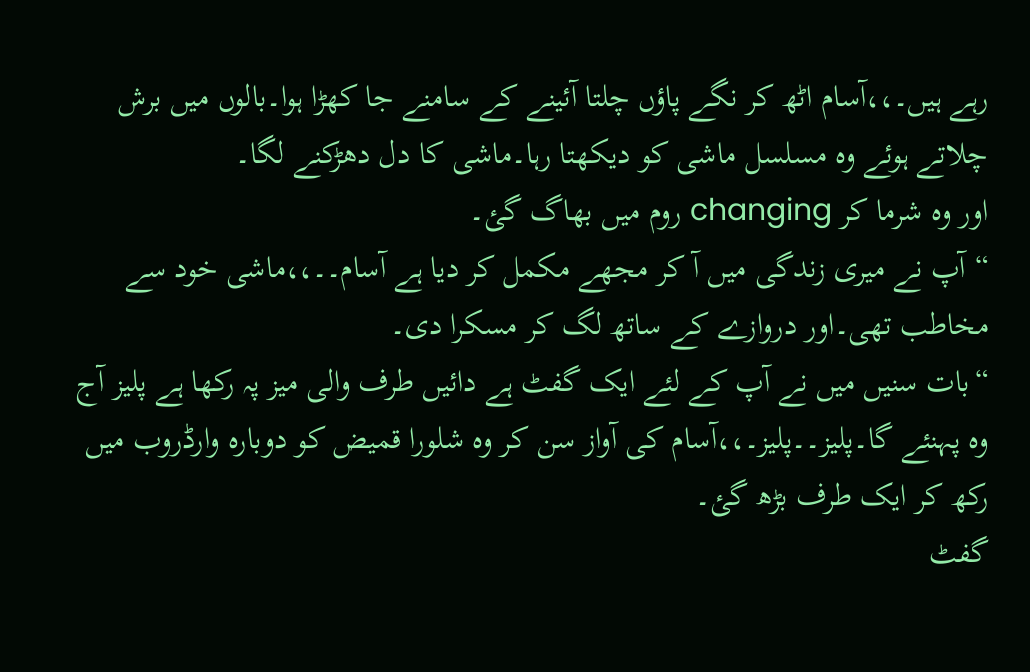رہے ہیں۔،،آسام اٹھ کر نگے پاؤں چلتا آئینے کے سامنے جا کھڑا ہوا۔بالوں میں برش چلاتے ہوئے وہ مسلسل ماشی کو دیکھتا رہا۔ماشی کا دل دھڑکنے لگا۔
اور وہ شرما کر changing روم میں بھاگ گئ۔
“آپ نے میری زندگی میں آ کر مجھے مکمل کر دیا ہے آسام۔۔،،ماشی خود سے مخاطب تھی۔اور دروازے کے ساتھ لگ کر مسکرا دی۔
“بات سنیں میں نے آپ کے لئے ایک گفٹ ہے دائیں طرف والی میز پہ رکھا ہے پلیز آج وہ پہنئے گا۔پلیز۔۔پلیز۔،،آسام کی آواز سن کر وہ شلورا قمیض کو دوبارہ وارڈروب میں رکھ کر ایک طرف بڑھ گئ۔
گفٹ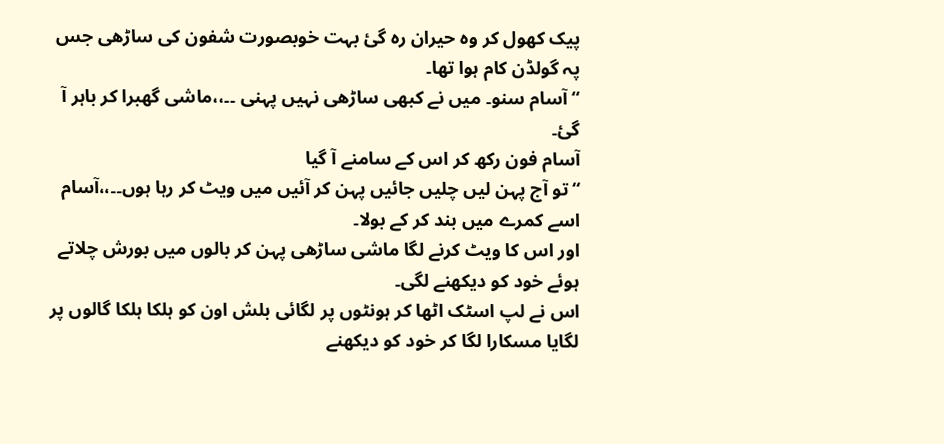پیک کھول کر وہ حیران رہ گئ بہت خوبصورت شفون کی ساڑھی جس پہ گولڈن کام ہوا تھا۔
“آسام سنو۔ میں نے کبھی ساڑھی نہیں پہنی ۔۔،،ماشی گھبرا کر باہر آ گئ۔
آسام فون رکھ کر اس کے سامنے آ گیا
“تو آج پہن لیں چلیں جائیں پہن کر آئیں میں ویٹ کر رہا ہوں۔۔،،آسام اسے کمرے میں بند کر کے بولا۔
اور اس کا ویٹ کرنے لگا ماشی ساڑھی پہن کر بالوں میں بورش چلاتے ہوئے خود کو دیکھنے لگی۔
اس نے لپ اسٹک اٹھا کر ہونٹوں پر لگائی بلش اون کو ہلکا ہلکا گالوں پر لگایا مسکارا لگا کر خود کو دیکھنے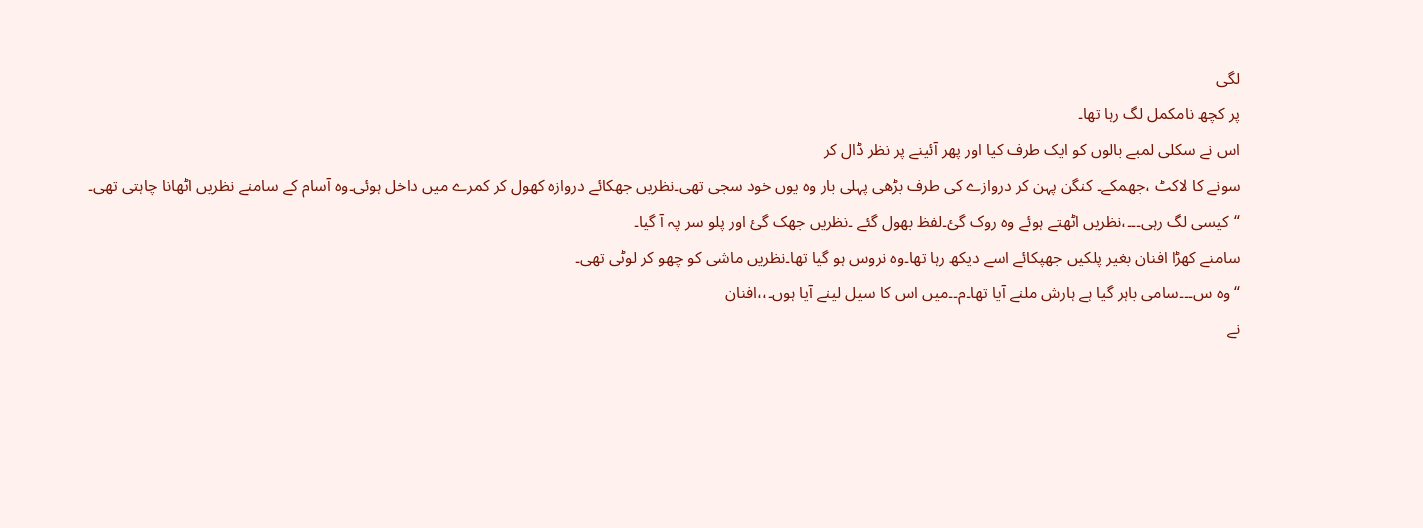لگی
پر کچھ نامکمل لگ رہا تھا۔
اس نے سکلی لمبے بالوں کو ایک طرف کیا اور پھر آئینے پر نظر ڈال کر
سونے کا لاکٹ ،جھمکے۔ کنگن پہن کر دروازے کی طرف بڑھی پہلی بار وہ یوں خود سجی تھی۔نظریں جھکائے دروازہ کھول کر کمرے میں داخل ہوئی۔وہ آسام کے سامنے نظریں اٹھانا چاہتی تھی۔
“کیسی لگ رہی۔۔۔،نظریں اٹھتے ہوئے وہ روک گئ۔لفظ بھول گئے ۔نظریں جھک گئ اور پلو سر پہ آ گیا۔
سامنے کھڑا افنان بغیر پلکیں جھپکائے اسے دیکھ رہا تھا۔وہ نروس ہو گیا تھا۔نظریں ماشی کو چھو کر لوٹی تھی۔
“وہ س۔۔۔سامی باہر گیا ہے ہارش ملنے آیا تھا۔م۔۔میں اس کا سیل لینے آیا ہوں۔،،افنان
نے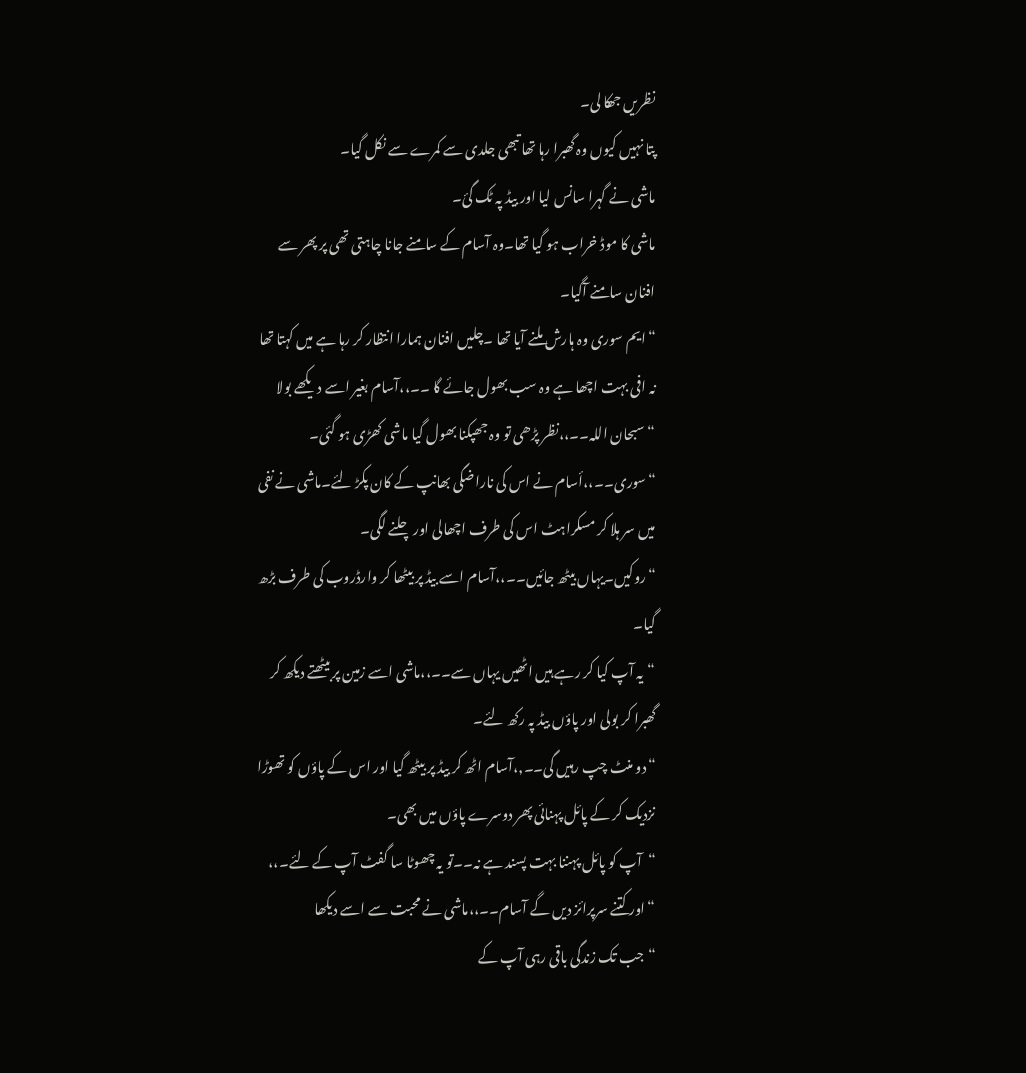نظریں جھکا لی۔
پتا نہیں کیوں وہ گھبرا رہا تھا تبھی جلدی سے کمرے سے نکل گیا۔
ماشی نے گہرا سانس لیا اور بیڈ پہ ٹک گئ۔
ماشی کا موڈ خراب ہو گیا تھا۔وہ آسام کے سامنے جانا چاہتی تھی پر پھر سے افنان سامنے آگیا۔
“ایم سوری وہ ہارش ملنے آیا تھا ۔چلیں افنان ہمارا انتظار کر رہا ہے میں کہتا تھا نہ افی بہت اچھا ہے وہ سب بھول جائے گا ۔۔،،آسام بغیر اسے دیکھے بولا
“سبحان اللہ۔۔،،نظر پڑھی تو وہ جھپکنا بھول گیا ماشی کھڑی ہو گئی۔
“سوری۔۔،،أسام نے اس کی ناراضگی بھانپ کے کان پکڑ لئے۔ماشی نے نفی میں سر ہلا کر مسکراہٹ اس کی طرف اچھالی اور چلنے لگی۔
“روکیں۔یہاں بیٹھ جائیں۔۔،،آسام اسے بیڈ پر بیٹھا کر وارڈروب کی طرف بڑھ گیا۔
“یہ آپ کیا کر رہے ہیں اٹھیں یہاں سے۔۔،،ماشی اسے زمین پر بیٹھتے دیکھ کر گھبرا کر بولی اور پاؤں بیڈ پہ رکھ لئے۔
“دو منٹ چپ رہیں گی۔۔,،آسام اٹھ کر بیڈ پر بیٹھ گیا اور اس کے پاؤں کو تھوڑا نزدیک کر کے پائل پہنائی پھر دوسرے پاؤں میں بھی۔
“آپ کو پائل پہننا بہت پسند ہے نہ۔۔تو یہ چھوٹا سا گفٹ آپ کے لئے۔،،
“اور کتنے سرپرائز دیں گے آسام۔۔،،ماشی نے محبت سے اسے دیکھا
“جب تک زندگی باقی رہی آپ کے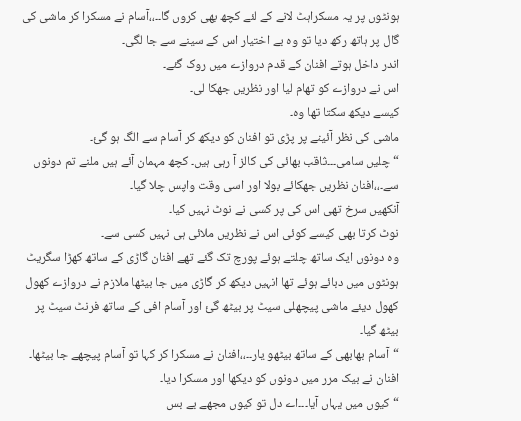ہونٹوں پر یہ مسکراہٹ لانے کے لئے کچھ بھی کروں گا۔۔،،آسام نے مسکرا کر ماشی کی گال پر ہاتھ رکھ دیا تو وہ بے اختیار اس کے سینے سے جا لگی۔
اندر داخل ہوتے افنان کے قدم دروازے میں روک گئے۔
اس نے دروازے کو تھام لیا اور نظریں جھکا لی۔
کیسے دیکھ سکتا تھا وہ۔
ماشی کی نظر آئینے پر پڑی تو افنان کو دیکھ کر آسام سے الگ ہو گئ۔
“چلیں سامی۔۔۔ثاقب بھائی کی کالز آ رہی ہیں۔ کچھ مہمان آئے ہیں ملنے تم دونوں سے۔،،افنان نظریں جھکائے بولا اور اسی وقت واپس چلا گیا۔
آنکھیں سرخ تھی اس کی پر کسی نے نوٹ نہیں کیا۔
نوٹ کرتا بھی کیسے کوئی اس نے نظریں ملائی ہی نہیں کسی سے۔
وہ دونوں ایک ساتھ چلتے ہوئے پورچ تک گئے تھے افنان گاڑی کے ساتھ کھڑا سگریٹ ہونٹوں میں دبائے ہوئے تھا انہیں دیکھ کر گاڑی میں جا بیٹھا ملازم نے دروازے کھول
کھول دیئے ماشی پیچھلی سیٹ پر بیٹھ گئ اور آسام افی کے ساتھ فرنٹ سیٹ پر بیٹھ گیا۔
“آسام بھابھی کے ساتھ بیٹھو یار۔۔،،افنان نے مسکرا کر کہا تو آسام پیچھے جا بیٹھا۔ افنان نے بیک مرر میں دونوں کو دیکھا اور مسکرا دیا۔
“کیوں میں یہاں آیا۔۔۔اے دل تو کیوں مجھے بے بس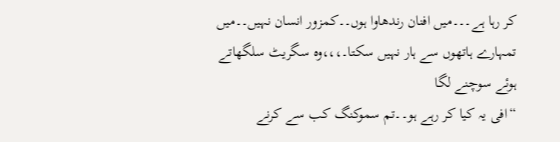کر رہا ہے۔۔۔میں افنان رندھاوا ہوں۔۔کمزور انسان نہیں۔۔میں تمہارے ہاتھوں سے ہار نہیں سکتا۔،،،وہ سگریٹ سلگھاتے ہوئے سوچنے لگا
“افی یہ کیا کر رہے ہو۔۔تم سموکنگ کب سے کرنے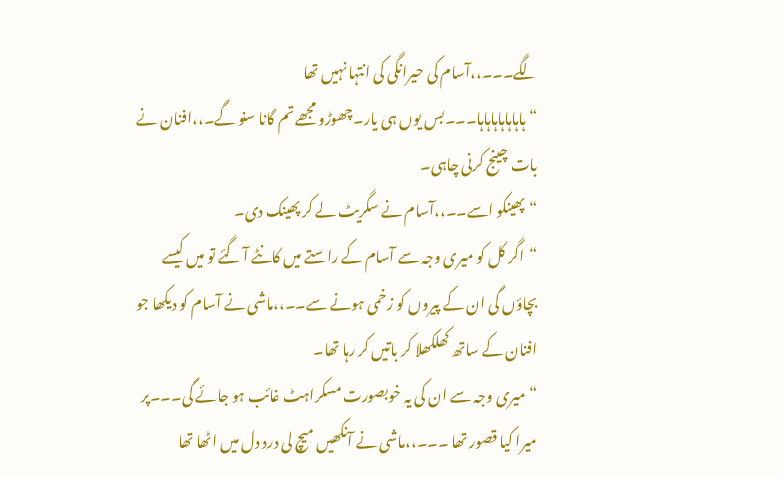لگے۔۔۔،،آسام کی حیرانگی کی انتہا نہیں تھا
“ہاہاہاہاہاہاہا۔۔۔بس یوں ہی یار۔چھوڑو مجھے تم گانا سنو گے۔،،افنان نے بات چینج کرنی چاہی۔
“پھینکو اسے۔۔،،آسام نے سگریٹ لے کر پھینک دی۔
“اگر کل کو میری وجہ سے آسام کے راستے میں کانٹے آ گئے تو میں کیسے بچاؤں گی ان کے پیروں کو زخمی ہونے سے۔۔،،ماشی نے آسام کو دیکھا جو افنان کے ساتھ کھلکھلا کر باتیں کر رہا تھا۔
“میری وجہ سے ان کی یہ خوبصورت مسکراہٹ غائب ہو جائے گی۔۔۔پر میرا کیا قصور تھا ۔۔۔،،ماشی نے آنکھیں میچ لی درد دل میں اٹھا تھا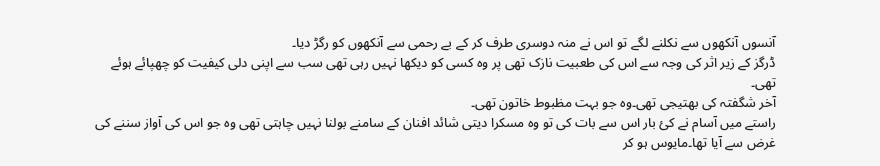آنسوں آنکھوں سے نکلنے لگے تو اس نے منہ دوسری طرف کر کے بے رحمی سے آنکھوں کو رگڑ دیا۔
ڈرگز کے زیر اثر کی وجہ سے اس کی طعبیت نازک تھی پر وہ کسی کو دیکھا نہیں رہی تھی سب سے اپنی دلی کیفیت کو چھپائے ہوئے تھی۔
آخر شگفتہ کی بھتیجی تھی۔وہ جو بہت مظبوط خاتون تھی۔
راستے میں آسام نے کئ بار اس سے بات کی تو وہ مسکرا دیتی شائد افنان کے سامنے بولنا نہیں چاہتی تھی وہ جو اس کی آواز سننے کی غرض سے آیا تھا۔مایوس ہو کر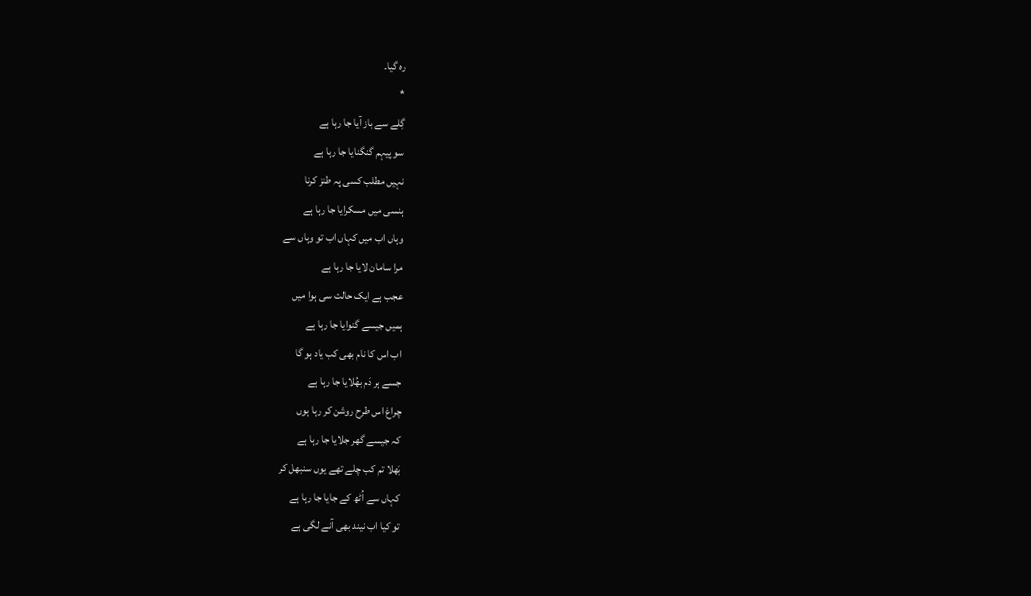رہ گیا۔
*
گِلے سے باز آیا جا رہا ہے
سو پیہم گنگنایا جا رہا ہے
نہیں مطلب کسی پہ طنز کرنا
ہنسی میں مسکرایا جا رہا ہے
وہاں اب میں کہاں اب تو وہاں سے
مرا سامان لایا جا رہا ہے
عجب ہے ایک حالت سی ہوا میں
ہمیں جیسے گنوایا جا رہا ہے
اب اس کا نام بھی کب یاد ہو گا
جسے ہر دَم بھُلایا جا رہا ہے
چراغ اس طرح روشن کر رہا ہوں
کہ جیسے گھر جلایا جا رہا ہے
بَھلا تم کب چلے تھے یوں سنبھل کر
کہاں سے اُٹھ کے جایا جا رہا ہے
تو کیا اب نیند بھی آنے لگی ہے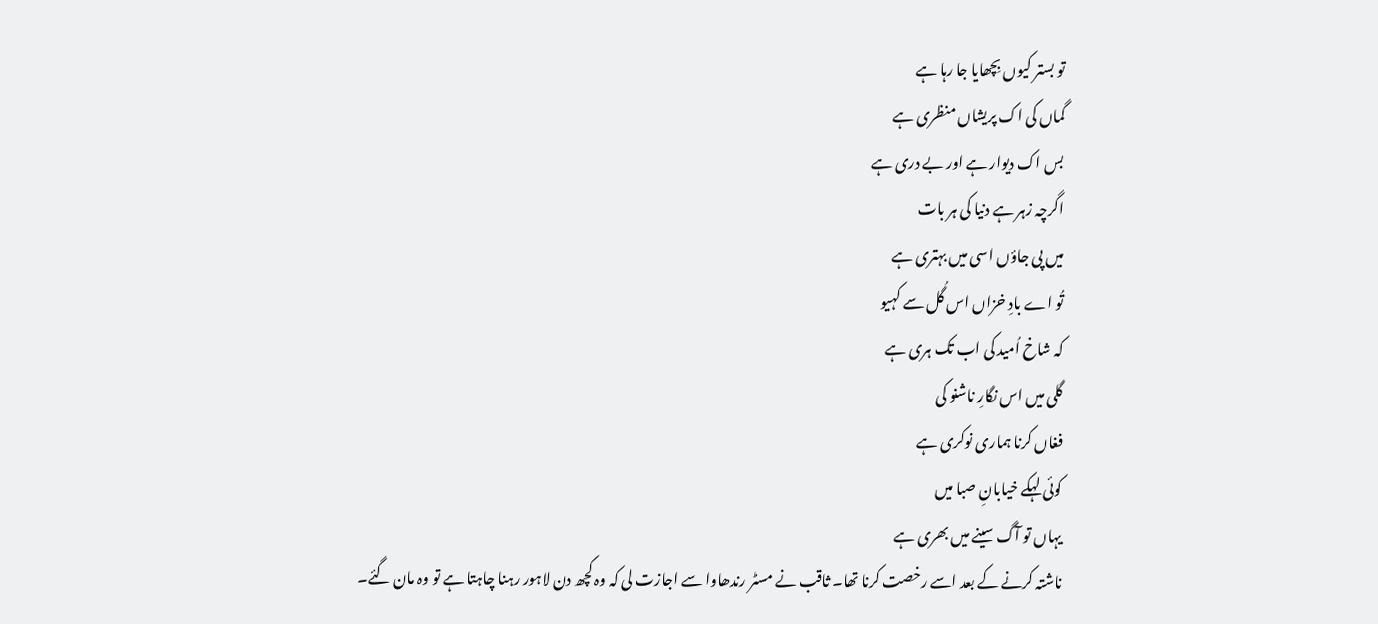تو بستر کیوں بِچھایا جا رہا ہے
گماں کی اک پریشاں منظری ہے
بس اک دیوار ہے اور بے دری ہے
اگرچہ زہر ہے دنیا کی ہر بات
میں پی جاؤں اسی میں بہتری ہے
تُو اے بادِ خزاں اس گُل سے کہیو
کہ شاخ اُمید کی اب تک ہری ہے
گلی میں اس نگارِ ناشنو کی
فغاں کرنا ہماری نوکری ہے
کوئی لہکے خیابانِ صبا میں
یہاں تو آگ سینے میں بھری ہے
ناشتہ کرنے کے بعد اسے رخصت کرنا تھا۔ ثاقب نے مسٹر رندھاوا سے اجازت لی کہ وہ کچھ دن لاہور رہنا چاہتا ہے تو وہ مان گئے۔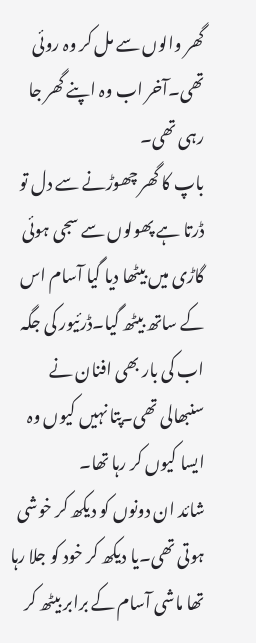گھر والوں سے مل کر وہ روئی تھی۔آخر اب وہ اپنے گھر جا رہی تھی۔
باپ کا گھر چھوڑنے سے دل تو ڈرتا ہے پھولوں سے سجی ہوئی گاڑی میں بیٹھا دیا گیا آسام اس کے ساتھ بیٹھ گیا۔ڈرئیور کی جگہ اب کی بار بھی افنان نے سنبھالی تھی۔پتا نہیں کیوں وہ ایسا کیوں کر رہا تھا۔
شائد ان دونوں کو دیکھ کر خوشی ہوتی تھی۔یا دیکھ کر خود کو جلا رہا تھا ماشی آسام کے برابر بیٹھ کر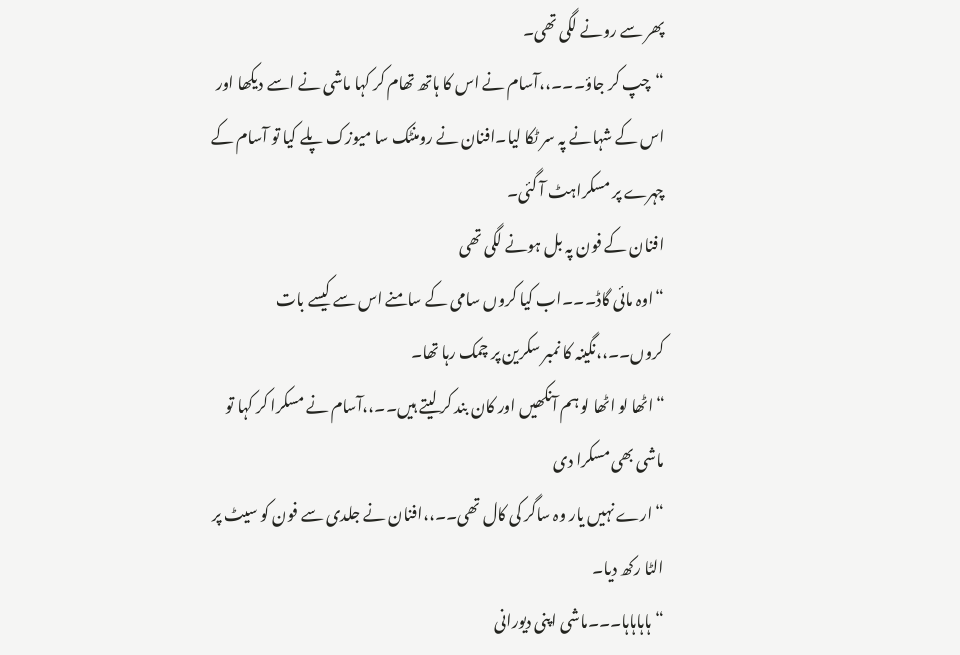پھر سے رونے لگی تھی۔
“چپ کر جاؤ۔۔۔،،آسام نے اس کا ہاتھ تھام کر کہا ماشی نے اسے دیکھا اور اس کے شہانے پہ سر ٹکا لیا۔افنان نے رومنٹک سا میوزک پلے کیا تو آسام کے چہرے پر مسکراہٹ آ گئی۔
افنان کے فون پہ بل ہونے لگی تھی
“اوہ مائی گاڈ۔۔۔اب کیا کروں سامی کے سامنے اس سے کیسے بات کروں۔۔،،نگینہ کا نمبر سکرین پر چمک رہا تھا۔
“اٹھا لو اٹھا لو ہم آنکھیں اور کان بند کر لیتے ہیں۔۔،،آسام نے مسکرا کر کہا تو ماشی بھی مسکرا دی
“ارے نہیں یار وہ ساگر کی کال تھی۔۔،،افنان نے جلدی سے فون کو سیٹ پر الٹا رکھ دیا۔
“ہاہاہاہا۔۔۔ماشی اپنی دیورانی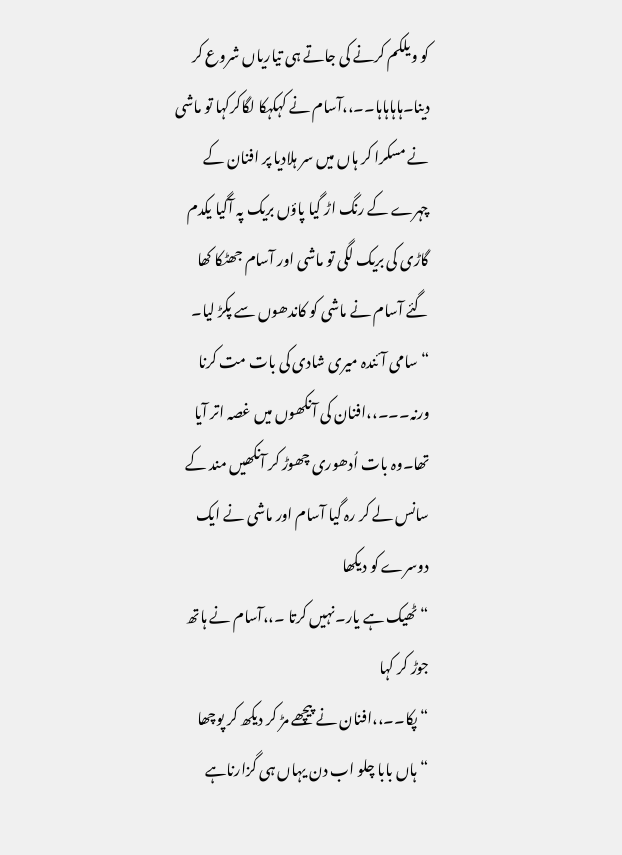کو ویلکم کرنے کی جاتے ہی تیاریاں شروع کر دینا۔ہاہاہاہا۔۔،،آسام نے کہکہکا لگاکرکہا تو ماشی نے مسکرا کر ہاں میں سر ہلادیا پر افنان کے چہرے کے رنگ اڑ گیا پاؤں بریک پہ آگیا یکدم گاڑی کی بریک لگی تو ماشی اور آسام جھٹکا کھا گئے آسام نے ماشی کو کاندھوں سے پکڑ لیا۔
“سامی آئندہ میری شادی کی بات مت کرنا ورنہ۔۔۔،،افنان کی آنکھوں میں غصہ اتر آیا تھا۔وہ بات اُدھوری چھوڑ کر آنکھیں مند کے سانس لے کر رہ گیا آسام اور ماشی نے ایک دوسرے کو دیکھا
“ٹھیک ہے یار۔نہیں کرتا ۔،،آسام نے ہاتھ جوڑ کر کہا
“پکا۔۔،،افنان نے پیچھے مڑ کر دیکھ کر پوچھا
“ہاں بابا چلو اب دن یہاں ہی گزارناہے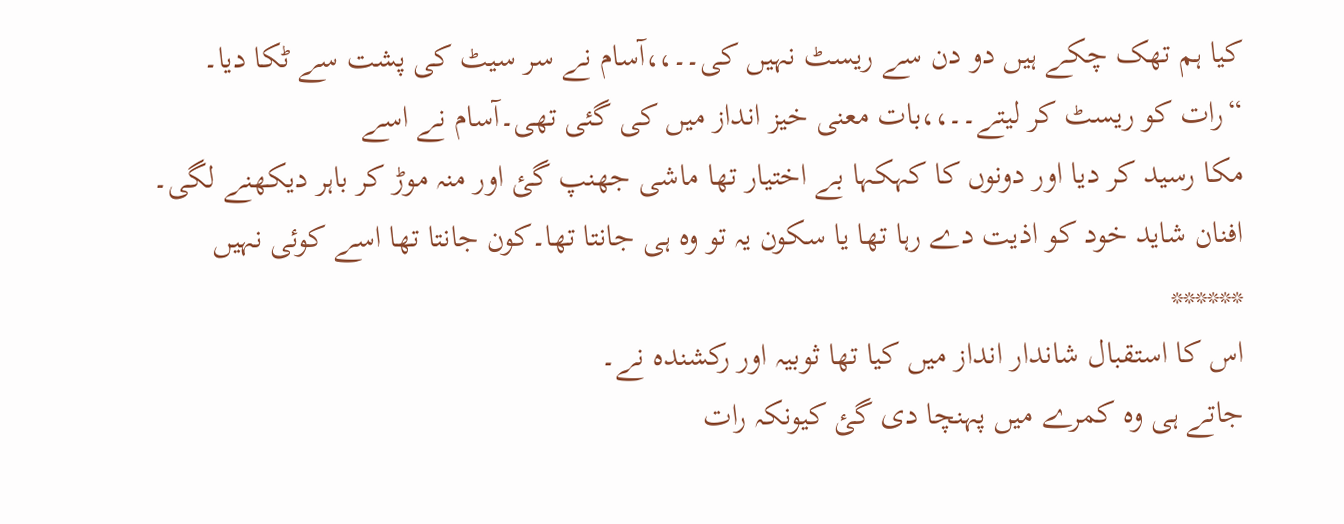کیا ہم تھک چکے ہیں دو دن سے ریسٹ نہیں کی۔۔،،آسام نے سر سیٹ کی پشت سے ٹکا دیا۔
“رات کو ریسٹ کر لیتے۔۔،،بات معنی خیز انداز میں کی گئی تھی۔آسام نے اسے
مکا رسید کر دیا اور دونوں کا کہکہا بے اختیار تھا ماشی جھنپ گئ اور منہ موڑ کر باہر دیکھنے لگی۔
افنان شاید خود کو اذیت دے رہا تھا یا سکون یہ تو وہ ہی جانتا تھا۔کون جانتا تھا اسے کوئی نہیں
******
اس کا استقبال شاندار انداز میں کیا تھا ثوبیہ اور رکشندہ نے۔
جاتے ہی وہ کمرے میں پہنچا دی گئ کیونکہ رات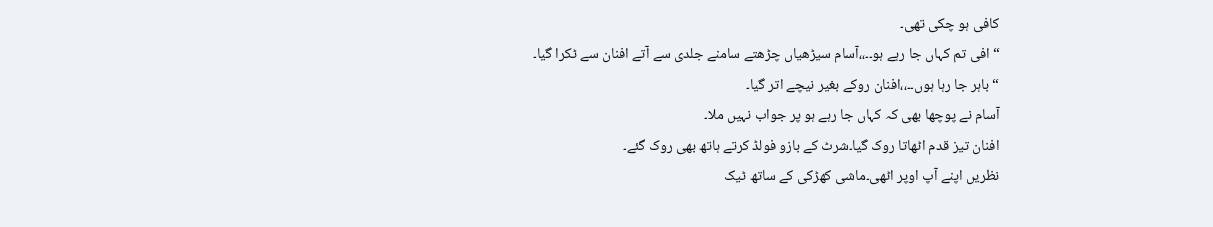کافی ہو چکی تھی۔
“افی تم کہاں جا رہے ہو۔۔،،آسام سیڑھیاں چڑھتے سامنے جلدی سے آتے افنان سے ٹکرا گیا۔
“باہر جا رہا ہوں۔۔،،افنان روکے بغیر نیچے اتر گیا۔
آسام نے پوچھا بھی کہ کہاں جا رہے ہو پر جواب نہیں ملا۔
افنان تیز قدم اٹھاتا روک گیا۔شرٹ کے بازو فولڈ کرتے ہاتھ بھی روک گئے۔
نظریں اپنے آپ اوپر اٹھی۔ماشی کھڑکی کے ساتھ ٹیک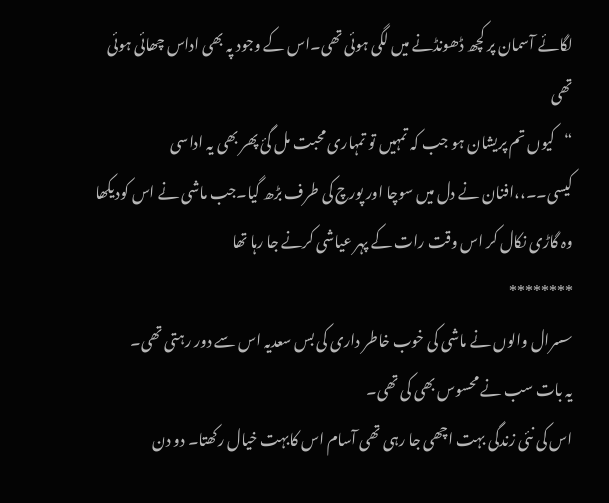لگائے آسمان پر کچھ ڈھونڈنے میں لگی ہوئی تھی۔اس کے وجود پہ بھی اداس چھائی ہوئی تھی
“کیوں تم پریشان ہو جب کہ تمہیں تو تمہاری محبت مل گئ پھر بھی یہ اداسی کیسی۔۔،،افنان نے دل میں سوچا اور پورچ کی طرف بڑھ گیا۔جب ماشی نے اس کودیکھا وہ گاڑی نکال کر اس وقت رات کے پہر عیاشی کرنے جا رہا تھا
********
سسرال والوں نے ماشی کی خوب خاطر داری کی بس سعدیہ اس سے دور رہتی تھی۔
یہ بات سب نے محسوس بھی کی تھی۔
اس کی نئی زندگی بہت اچھی جا رہی تھی آسام اس کابہت خیال رکھتا۔ دو دن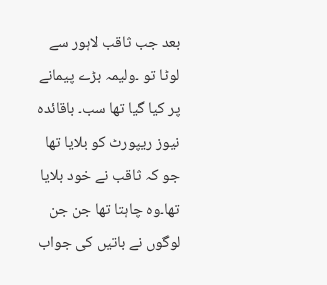بعد جب ثاقب لاہور سے لوٹا تو ۔ولیمہ بڑے پیمانے پر کیا گیا تھا سب۔ باقائدہ نیوز ریپورٹ کو بلایا تھا جو کہ ثاقب نے خود بلایا تھا۔وہ چاہتا تھا جن جن لوگوں نے باتیں کی جواب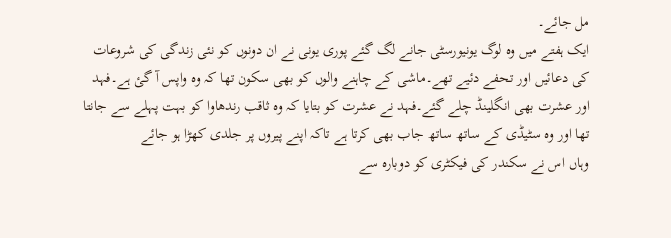مل جائے۔
ایک ہفتے میں وہ لوگ یونیورسٹی جانے لگ گئے پوری یونی نے ان دونوں کو نئی زندگی کی شروعات کی دعائیں اور تحفے دئیے تھے۔ماشی کے چاہنے والوں کو بھی سکون تھا کہ وہ واپس آ گئ ہے۔فہد اور عشرت بھی انگلینڈ چلے گئے۔فہد نے عشرت کو بتایا کہ وہ ثاقب رندھاوا کو بہت پہلے سے جانتا تھا اور وہ سٹیڈی کے ساتھ ساتھ جاب بھی کرتا ہے تاکہ اپنے پیروں پر جلدی کھڑا ہو جائے
وہاں اس نے سکندر کی فیکٹری کو دوبارہ سے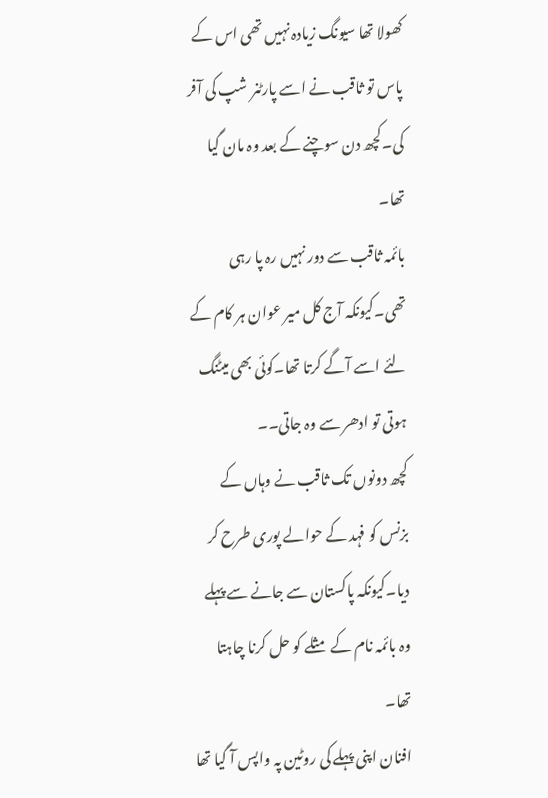کھولا تھا سیونگ زیادہ نہیں تھی اس کے پاس تو ثاقب نے اسے پارٹنر شپ کی آفر کی۔کچھ دن سوچنے کے بعد وہ مان گیا تھا۔
بائمہ ثاقب سے دور نہیں رہ پا رہی تھی۔کیونکہ آج کل میر عوان ہر کام کے لئے اسے آگے کرتا تھا۔کوئی بھی میٹنگ ہوتی تو ادھر سے وہ جاتی۔۔
کچھ دونوں تک ثاقب نے وہاں کے بزنس کو فہد کے حوالے پوری طرح کر دیا۔کیونکہ پاکستان سے جانے سے پہلے وہ بائمہ نام کے مثلے کو حل کرنا چاہتا تھا۔
افنان اپنی پہلے کی روٹین پہ واپس آ گیا تھا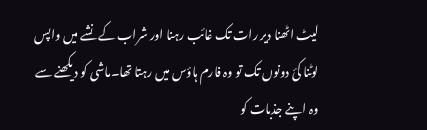لیٹ اٹھنا دیر رات تک غائب رہنا اور شراب کے نشے میں واپس لوٹنا کئ دونوں تک تو وہ فارم ہاؤس میں رہتا تھا۔ماشی کو دیکھنے سے وہ اپنے جذبات کو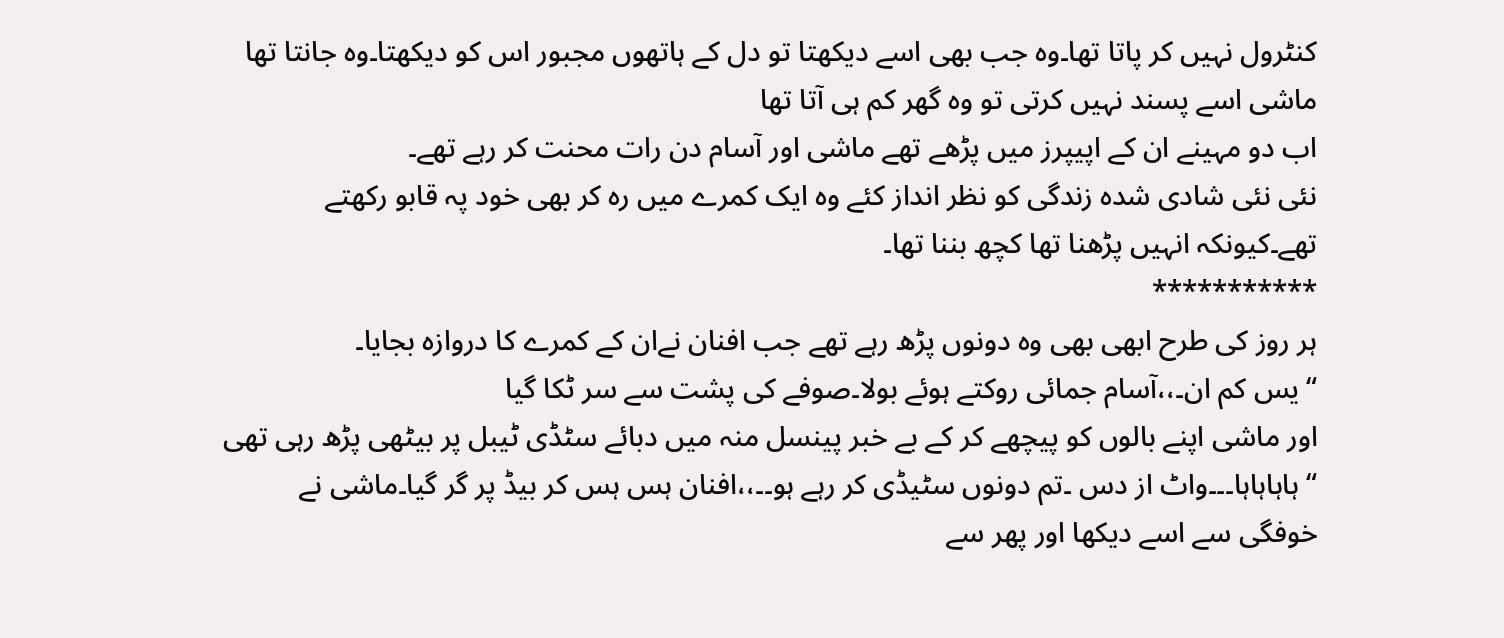کنٹرول نہیں کر پاتا تھا۔وہ جب بھی اسے دیکھتا تو دل کے ہاتھوں مجبور اس کو دیکھتا۔وہ جانتا تھا ماشی اسے پسند نہیں کرتی تو وہ گھر کم ہی آتا تھا
اب دو مہینے ان کے اپیپرز میں پڑھے تھے ماشی اور آسام دن رات محنت کر رہے تھے۔
نئی نئی شادی شدہ زندگی کو نظر انداز کئے وہ ایک کمرے میں رہ کر بھی خود پہ قابو رکھتے تھے۔کیونکہ انہیں پڑھنا تھا کچھ بننا تھا۔
***********
ہر روز کی طرح ابھی بھی وہ دونوں پڑھ رہے تھے جب افنان نےان کے کمرے کا دروازہ بجایا۔
“یس کم ان۔،،آسام جمائی روکتے ہوئے بولا۔صوفے کی پشت سے سر ٹکا گیا
اور ماشی اپنے بالوں کو پیچھے کر کے بے خبر پینسل منہ میں دبائے سٹڈی ٹیبل پر بیٹھی پڑھ رہی تھی
“ہاہاہاہا۔۔۔واٹ از دس ۔تم دونوں سٹیڈی کر رہے ہو۔۔،،افنان ہس ہس کر بیڈ پر گر گیا۔ماشی نے خوفگی سے اسے دیکھا اور پھر سے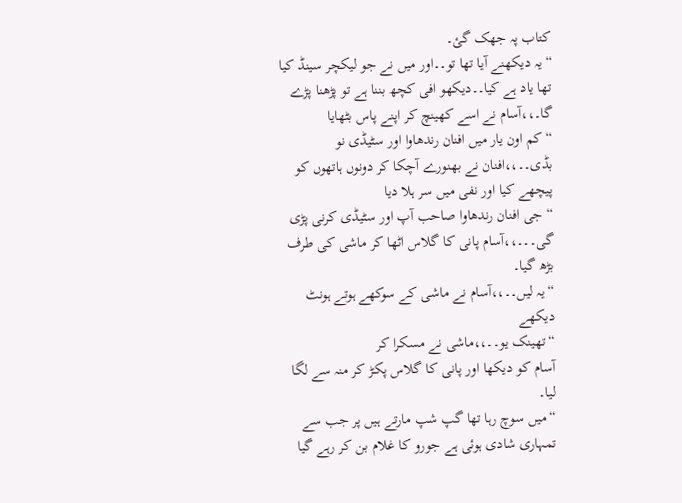کتاب پہ جھک گئ۔
“یہ دیکھنے آیا تھا تو۔۔اور میں نے جو لیکچر سینڈ کیا تھا یاد ہے کیا۔۔دیکھو افی کچھ بننا ہے تو پڑھنا پڑے گا۔،،آسام نے اسے کھینچ کر اپنے پاس بٹھایا
“کم اون یار میں افنان رندھاوا اور سٹیڈی نو بڈی۔۔،،افنان نے بھنورے آچکا کر دونوں ہاتھوں کو پیچھے کیا اور نفی میں سر ہلا دیا
“جی افنان رندھاوا صاحب آپ اور سٹیڈی کرنی پڑی گی۔۔۔،،آسام پانی کا گلاس اٹھا کر ماشی کی طرف بڑھ گیا۔
“یہ لیں۔۔،،آسام نے ماشی کے سوکھے ہوتے ہونٹ دیکھے
“تھینک یو۔۔،،ماشی نے مسکرا کر
آسام کو دیکھا اور پانی کا گلاس پکڑ کر منہ سے لگا لیا۔
“میں سوچ رہا تھا گپ شپ مارتے ہیں پر جب سے تمہاری شادی ہوئی ہے جورو کا غلام بن کر رہے گیا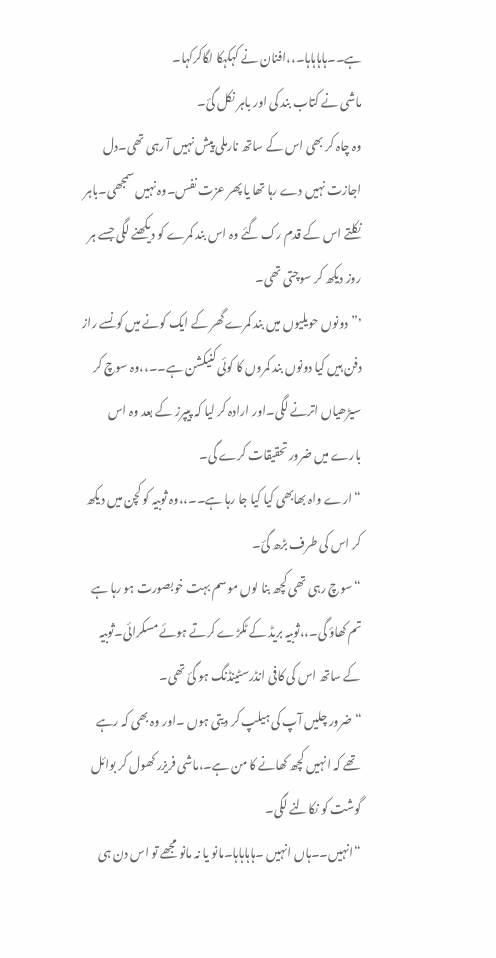ہے۔۔ہاہاہاہا۔،،افنان نے کہکہکا لگاکرکہا۔
ماشی نے کتاب بند کی اور باہر نکل گئ۔
وہ چاہ کر بھی اس کے ساتھ نارملی پیش نہیں آ رہی تھی۔دل اجازت نہیں دے رہا تھا یا پھر عزت نفس۔وہ نہیں سمجھی۔باہر نکلتے اس کے قدم رک گئے وہ اس بند کمرے کو دیکھنے لگی جسے ہر روز دیکھ کر سوچتی تھی۔
٬”دونوں حویلیوں میں بند کمرےگھر کے ایک کونے میں کونسے راز دفن ہیں کیا دونوں بند کمروں کا کوئی کنیکشن ہے۔۔،،وہ سوچ کر سیڑھیاں اترنے لگی۔اور ارادہ کر لیا کہ پیپرز کے بعد وہ اس بارے میں ضرور تحقیقات کرے گی۔
“ارے واہ بھابھی کیا کیا جا رہا ہے۔۔،،وہ ثوبیہ کو کچن میں دیکھ کر اس کی طرف بڑھ گئ۔
“سوچ رہی تھی کچھ بنا لوں موسم بہت خوبصورت ہو رہا ہے تم کھاؤ گی۔،،ثوبیہ بریڈ کے ٹکڑے کرتے ہوئے مسکرائی۔ثوبیہ کے ساتھ اس کی کافی انڈرسٹینڈنگ ہو گئ تھی۔
“ضرور چلیں آپ کی ہیلپ کر دیتی ہوں ۔اور وہ بھی کہ رہے تھے کہ انہیں کچھ کھانے کا من ہے۔،ماشی فریزر کھول کر بوائل گوشت کو نکالنے لگی۔
“انہیں۔۔ہاں انہیں ۔ہاہاہاہا۔مانو یا نہ مانو مجھے تو اس دن ہی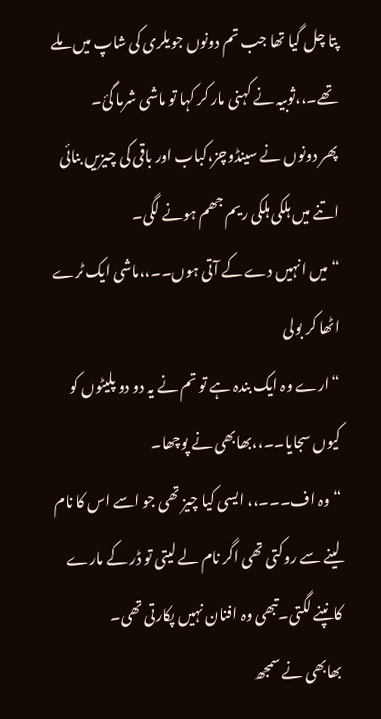پتا چل گیا تھا جب تم دونوں جویلری کی شاپ میں ملے تھے۔،،ثوبیہ نے کہنی مار کر کہا تو ماشی شرما گئ۔
پھر دونوں نے سینڈوچز،کباب اور باقی کی چیزیں بنائی اتنے میں ہلکی ہلکی ریم جھم ہونے لگی۔
“میں انہیں دے کے آتی ہوں۔۔،،ماشی ایک ٹرے اٹھا کر بولی
“ارے وہ ایک بندہ ہے تو تم نے یہ دو دو پلیٹوں کو کیوں سجایا۔۔،،بھابھی نے پوچھا۔
“وہ اف۔۔۔،، ایسی کیا چیز تھی جو اسے اس کا نام لینے سے روکتی تھی اگر نام لے لیتی تو ڈر کے مارے کانپنے لگتی۔تبھی وہ افنان نہیں پکارتی تھی۔
بھابھی نے سمجھ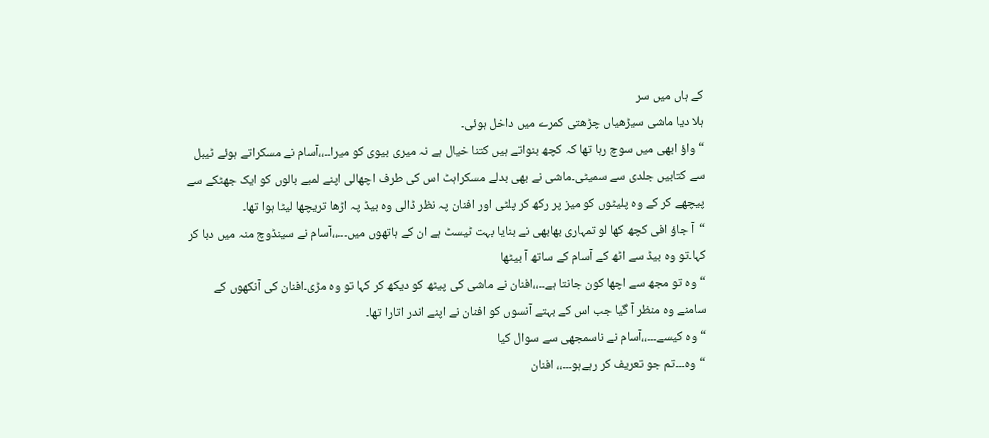کے ہاں میں سر
ہلا دیا ماشی سیڑھیاں چڑھتی کمرے میں داخل ہوئی۔
“واؤ ابھی میں سوچ رہا تھا کہ کچھ بنواتے ہیں کتنا خیال ہے نہ میری بیوی کو میرا۔۔،،آسام نے مسکراتے ہوئے ٹیبل سے کتابیں جلدی سے سمیٹی۔ماشی نے بھی بدلے مسکراہٹ اس کی طرف اچھالی اپنے لمبے بالوں کو ایک جھٹکے سے پیچھے کر کے وہ پلیٹوں کو میز پر رکھ کر پلٹی اور افنان پہ نظر ڈالی وہ بیڈ پہ اڑھا تریچھا لیٹا ہوا تھا۔
“آ جاؤ افی کچھ کھا لو تمہاری بھابھی نے بنایا بہت ٹیسٹ ہے ان کے ہاتھوں میں۔۔۔،،آسام نے سینڈوچ منہ میں دبا کر کہا۔تو وہ بیڈ سے اٹھ کے آسام کے ساتھ آ بیٹھا
“وہ تو مجھ سے اچھا کون جانتا ہے۔۔،،افنان نے ماشی کی پیٹھ کو دیکھ کر کہا تو وہ مڑی۔افنان کی آنکھوں کے سامنے وہ منظر آ گیا جب اس کے بہتے آنسوں کو افنان نے اپنے اندر اتارا تھا۔
“وہ کیسے۔۔۔،،آسام نے ناسمجھی سے سوال کیا
“وہ۔۔۔تم جو تعریف کر رہےہو۔۔۔،، افنان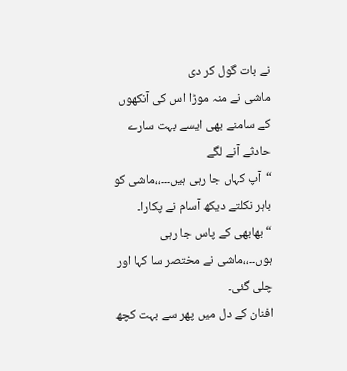نے بات گول کر دی
ماشی نے منہ موڑا اس کی آنکھوں کے سامنے بھی ایسے بہت سارے حادثے آنے لگے
“آپ کہاں جا رہی ہیں۔۔۔،،ماشی کو باہر نکلتے دیکھ آسام نے پکارا۔
“بھابھی کے پاس جا رہی ہوں۔۔،،ماشی نے مختصر سا کہا اور چلی گئی۔
افنان کے دل میں پھر سے بہت کچھ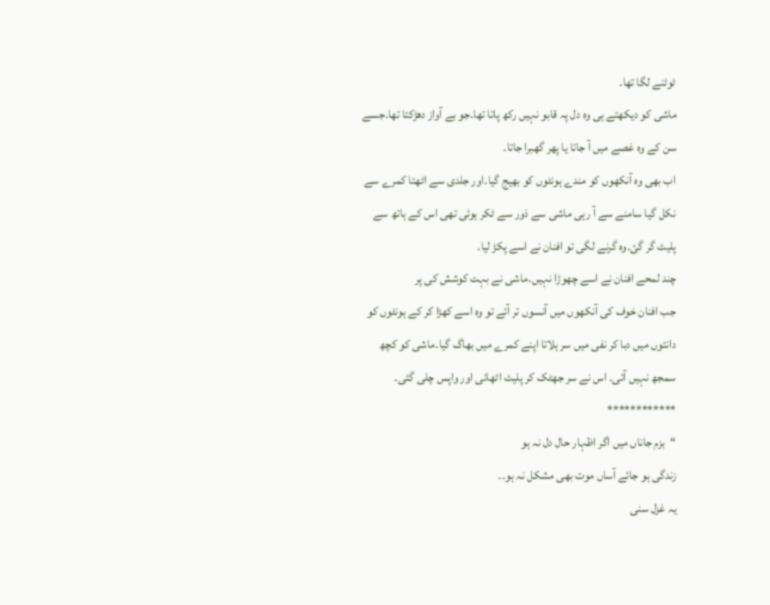ٹوٹنے لگا تھا۔
ماشی کو دیکھتے ہی وہ دل پہ قابو نہیں رکھ پاتا تھا۔جو بے آواز دھڑکتا تھا۔جسے سن کے وہ غصے میں آ جاتا یا پھر گھبرا جاتا۔
اب بھی وہ آنکھوں کو مندے ہونٹوں کو بھیج گیا۔اور جلدی سے اٹھتا کمرے سے نکل گیا سامنے سے آ رہی ماشی سے ذور سے ٹکر ہوئی تھی اس کے ہاتھ سے پلیٹ گر گئ۔وہ گرنے لگی تو افنان نے اسے پکڑ لیا۔
چند لمحے افنان نے اسے چھوڑا نہیں۔ماشی نے بہت کوشش کی پر
جب افنان خوف کی آنکھوں میں آنسوں تر آئے تو وہ اسے کھڑا کر کے ہونٹوں کو دانتوں میں دبا کر نفی میں سر ہلاتا اپنے کمرے میں بھاگ گیا۔ماشی کو کچھ سمجھ نہیں آئی۔ اس نے سر جھٹک کر پلیٹ اٹھائی اور واپس چلی گئی۔
************
“بزم جاناں میں اگر اظہار حال دل نہ ہو
زندگی ہو جائے آساں موت بھی مشکل نہ ہو۔۔
یہ غزل سنی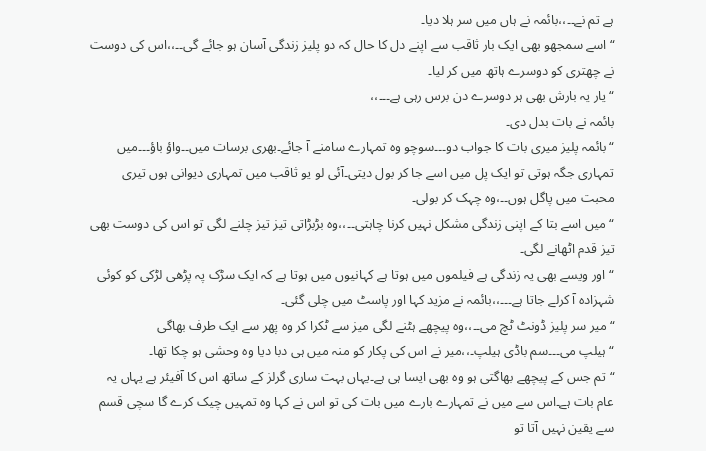ہے تم نے۔۔،،بائمہ نے ہاں میں سر ہلا دیا۔
“اسے سمجھو بھی ایک بار ثاقب سے اپنے دل کا حال کہ دو پلیز زندگی آسان ہو جائے گی۔۔،،اس کی دوست نے چھتری کو دوسرے ہاتھ میں کر لیا۔
“یار یہ بارش بھی ہر دوسرے دن برس رہی ہے۔۔۔،،
بائمہ نے بات بدل دی۔
“بائمہ پلیز میری بات کا جواب دو۔۔۔سوچو وہ تمہارے سامنے آ جائے۔بھری برسات میں۔۔واؤ باؤ۔۔۔میں تمہاری جگہ ہوتی تو ایک پل میں اسے جا کر بول دیتی۔آئی لو یو ثاقب میں تمہاری دیوانی ہوں تیری محبت میں پاگل ہوں۔۔،وہ چہک کر بولی۔
“میں اسے بتا کے اپنی زندگی مشکل نہیں کرنا چاہتی۔۔،،وہ بڑبڑاتی تیز تیز چلنے لگی تو اس کی دوست بھی تیز قدم اٹھانے لگی۔
“اور ویسے بھی یہ زندگی ہے فیلموں میں ہوتا ہے کہانیوں میں ہوتا ہے کہ ایک سڑک پہ پڑھی لڑکی کو کوئی شہزادہ آ کرلے جاتا ہے۔۔۔،،بائمہ نے مزید کہا اور پاسٹ میں چلی گئی۔
“میر سر پلیز ڈونٹ ٹچ می۔۔،،وہ پیچھے ہٹنے لگی میز سے ٹکرا کر وہ پھر سے ایک طرف بھاگی
“ہیلپ می۔۔۔سم باڈی ہیلپ۔،،میر نے اس کی پکار کو منہ میں ہی دبا دیا وہ وحشی ہو چکا تھا۔
“تم جس کے پیچھے بھاگتی ہو وہ بھی ایسا ہی ہے۔یہاں بہت ساری گرلز کے ساتھ اس کا آفیئر ہے یہاں یہ عام بات ہے۔اس سے میں نے تمہارے بارے میں بات کی تو اس نے کہا وہ تمہیں چیک کرے گا سچی قسم سے یقین نہیں آتا تو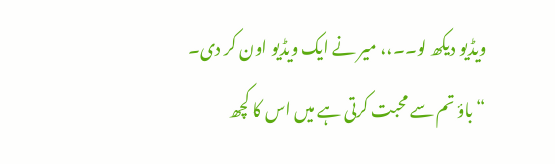ویڈیو دیکھ لو۔۔،، میر نے ایک ویڈیو اون کر دی۔
“باؤ تم سے محبت کرتی ہے میں اس کا کچھ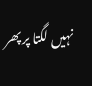نہیں لگتا پر پھر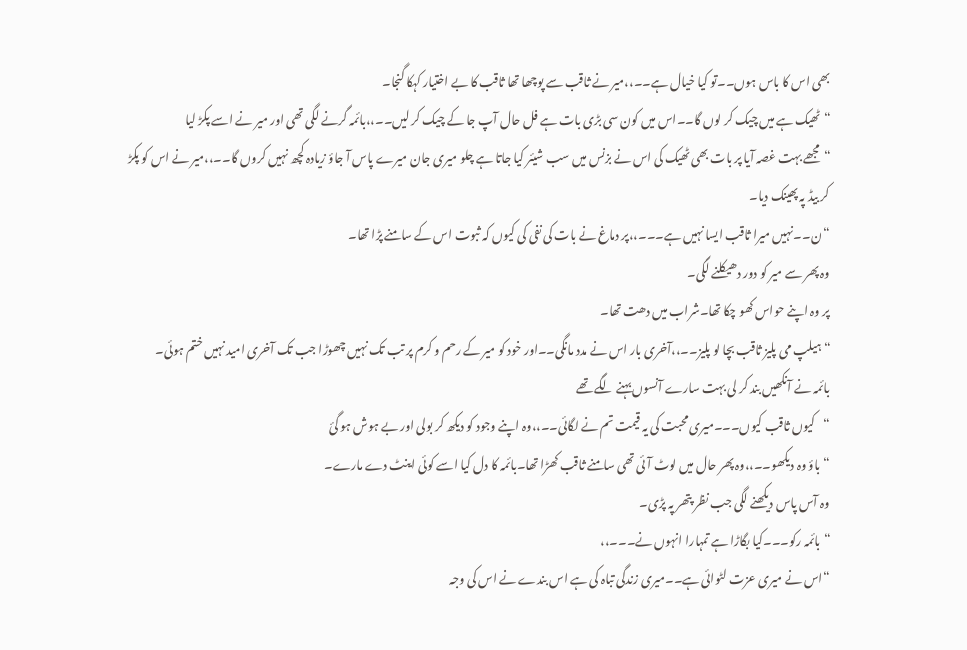بھی اس کا باس ہوں۔۔تو کیا خیال ہے۔۔،،میر نے ثاقب سے پوچھا تھا ثاقب کا بے اختیار کہکا گنجا۔
“ٹھیک ہے میں چیک کر لوں گا۔۔اس میں کون سی بڑی بات ہے فل حال آپ جا کے چیک کر لیں۔۔،،بائمہ گرنے لگی تھی اور میر نے اسے پکڑ لیا
“مجھے بہت غصہ آیا پر بات بھی ٹھیک کی اس نے بزنس میں سب شیئر کیا جاتا ہے چلو میری جان میرے پاس آ جاؤ زیادہ کچھ نہیں کروں گا۔۔،،میر نے اس کو پکڑ کر بیڈ پہ پھینک دیا۔
“ن۔۔نہیں میرا ثاقب ایسا نہیں ہے۔۔۔،،پر دماغ نے بات کی نفی کی کیوں کہ ثبوت اس کے سامنے پڑا تھا۔
وہ پھر سے میر کو دور دھیکلنے لگی۔
پر وہ اپنے حواس کھو چکا تھا۔شراب میں دھت تھا۔
“ہیلپ می پلیز ثاقب بچا لو پلیز۔۔،،آخری بار اس نے مدد مانگی۔۔اور خود کو میر کے رحم و کرم پر تب تک نہیں چھوڑا جب تک آخری امید نہیں ختم ہوئی۔
بائمہ نے آنکھیں بند کر لی بہت سارے آنسوں بہنے لگے تھے
“کیوں ثاقب کیوں۔۔۔میری محبت کی یہ قیمت تم نے لگائی۔۔،،وہ اپنے وجود کو دیکھ کر بولی اور بے ہوش ہو گئ
“باؤ وہ دیکھو۔۔،،وہ پھر حال میں لوٹ آئی تھی سامنے ثاقب کھڑا تھا۔بائمہ کا دل کیا اسے کوئی اینٹ دے مارے۔
وہ آس پاس دیکھنے لگی جب نظر پتھر پہ پڑی۔
“بائمہ رکو۔۔۔کیا بگاڑا ہے تمہارا انہوں نے۔۔۔،،
“اس نے میری عزت لٹوائی ہے۔۔میری زندگی تباہ کی ہے اس بندے نے اس کی وجہ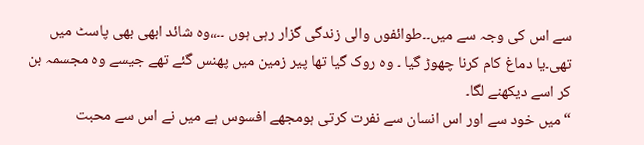سے اس کی وجہ سے میں۔۔طوائفوں والی زندگی گزار رہی ہوں ۔۔،،وہ شائد ابھی بھی پاسٹ میں تھی۔یا دماغ کام کرنا چھوڑ گیا ۔ وہ روک گیا تھا پیر زمین میں پھنس گئے تھے جیسے وہ مجسمہ بن کر اسے دیکھنے لگا۔
“میں خود سے اور اس انسان سے نفرت کرتی ہومجھے افسوس ہے میں نے اس سے محبت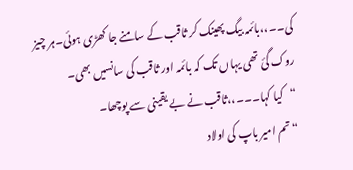کی۔۔،،بائمہ بیگ پھینک کر ثاقب کے سامنے جا کھڑی ہوئی۔ہر چیز روک گئ تھی یہاں تک کہ بائمہ اور ثاقب کی سانسیں بھی۔
“کیا کہا۔۔۔،،ثاقب نے بے یقینی سے پوچھا۔
“تم امیر باپ کی اولاد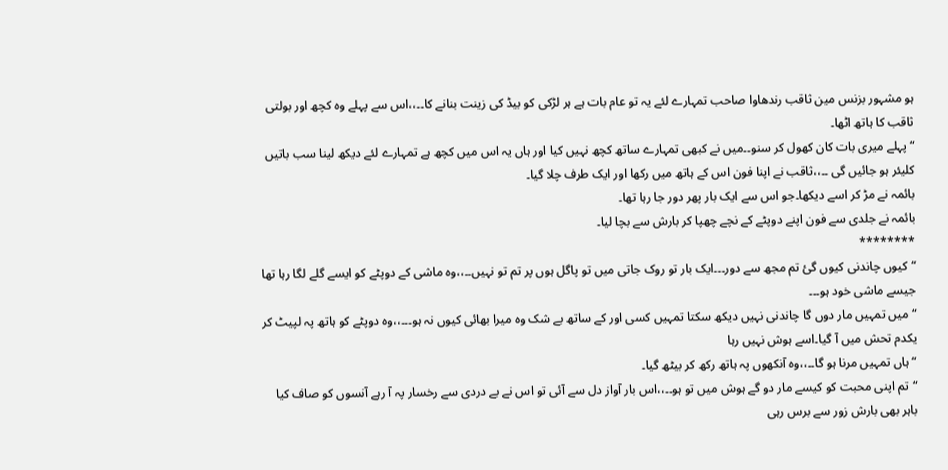ہو مشہور بزنس مین ثاقب رندھاوا صاحب تمہارے لئے یہ تو عام بات ہے ہر لڑکی کو بیڈ کی زینت بنانے کا۔۔،،اس سے پہلے وہ کچھ اور بولتی ثاقب کا ہاتھ اٹھا۔
“پہلے میری بات کان کھول کر سنو۔۔میں نے کبھی تمہارے ساتھ کچھ نہیں کیا اور ہاں یہ اس میں کچھ ہے تمہارے لئے دیکھ لینا سب باتیں کلیئر ہو جائیں گی ۔۔،،ثاقب نے اپنا فون اس کے ہاتھ میں رکھا اور ایک طرف چلا گیا۔
بائمہ نے مڑ کر اسے دیکھا۔جو اس سے ایک بار پھر دور جا رہا تھا۔
بائمہ نے جلدی سے فون اپنے دوپٹے کے نچے چھپا کر بارش سے بچا لیا۔
********
“کیوں چاندنی کیوں گئ تم مجھ سے دور۔۔۔ایک بار تو روک جاتی میں تو پاگل ہوں پر تم تو نہیں۔۔،،وہ ماشی کے دوپٹے کو ایسے گلے لگا رہا تھا جیسے ماشی خود ہو۔۔۔
“میں تمہیں مار دوں گا چاندنی نہیں دیکھ سکتا تمہیں کسی اور کے ساتھ بے شک وہ میرا بھائی کیوں نہ ہو۔۔۔،،وہ دوپٹے کو ہاتھ پہ لپیٹ کر یکدم تحش میں آ گیا۔اسے ہوش نہیں رہا
“ہاں تمہیں مرنا ہو گا۔۔،،وہ آنکھوں پہ ہاتھ رکھ کر بیٹھ گیا۔
“تم اپنی محبت کو کیسے مار دو گے ہوش میں تو ہو۔۔،،اس بار آواز دل سے آئی تو اس نے بے دردی سے رخسار پہ آ رہے آنسوں کو صاف کیا باہر بھی بارش زور سے برس رہی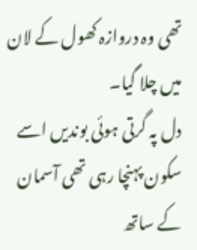تھی وہ دروازہ کھول کے لان میں چلا گیا۔
دل پہ گرتی ہوئی بوندیں اسے سکون پہنچا رہی تھی آسمان کے ساتھ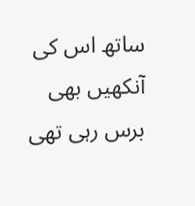ساتھ اس کی آنکھیں بھی برس رہی تھی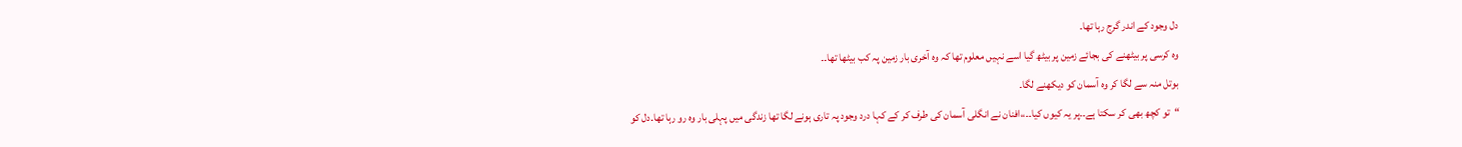دل وجود کے اندر گرج رہا تھا۔
وہ کرسی پر بیٹھنے کی بجائے زمین پر بیٹھ گیا اسے نہیں معلوم تھا کہ وہ آخری بار زمین پہ کب بیٹھا تھا۔۔
بوتل منہ سے لگا کر وہ آسمان کو دیکھنے لگا۔
“تو کچھ بھی کر سکتا ہے۔۔پر یہ کیوں کیا۔۔،،افنان نے انگلی آسمان کی طرف کر کے کہا درد وجود پہ تاری ہونے لگا تھا زندگی میں پہلی بار وہ رو رہا تھا۔دل کو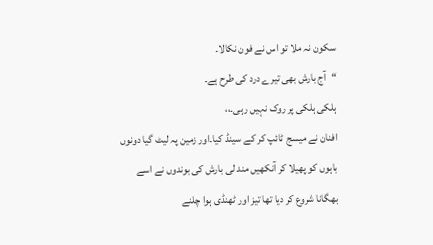سکون نہ ملا تو اس نے فون نکالا۔
“آج بارش بھی تیرے درد کی طرح ہے۔
ہلکی ہلکی پر روک نہیں رہی۔،،
افنان نے میسج ٹائپ کر کے سینڈ کیا۔اور زمین پہ لیٹ گیا دونوں باہوں کو پھیلا کر آنکھیں مند لی بارش کی بوندوں نے اسے بھگانا شروع کر دیا تھا تیز اور ٹھنڈی ہوا چلنے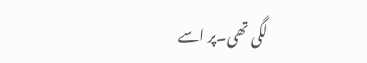لگی تھی۔پر اسے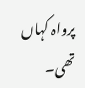پرواہ کہاں تھی۔